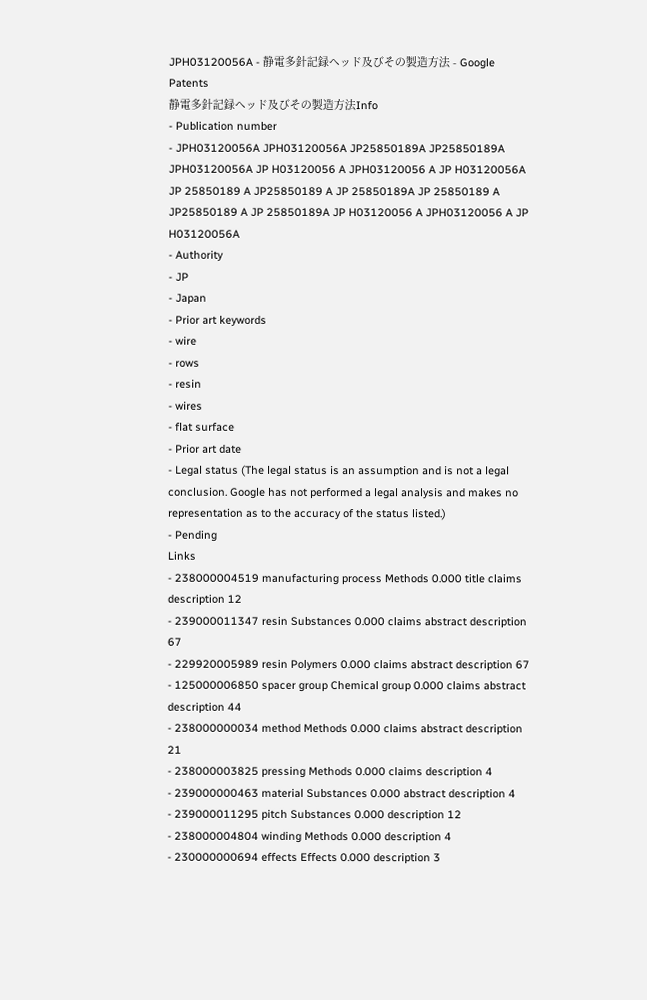JPH03120056A - 静電多針記録ヘッド及びその製造方法 - Google Patents
静電多針記録ヘッド及びその製造方法Info
- Publication number
- JPH03120056A JPH03120056A JP25850189A JP25850189A JPH03120056A JP H03120056 A JPH03120056 A JP H03120056A JP 25850189 A JP25850189 A JP 25850189A JP 25850189 A JP25850189 A JP 25850189A JP H03120056 A JPH03120056 A JP H03120056A
- Authority
- JP
- Japan
- Prior art keywords
- wire
- rows
- resin
- wires
- flat surface
- Prior art date
- Legal status (The legal status is an assumption and is not a legal conclusion. Google has not performed a legal analysis and makes no representation as to the accuracy of the status listed.)
- Pending
Links
- 238000004519 manufacturing process Methods 0.000 title claims description 12
- 239000011347 resin Substances 0.000 claims abstract description 67
- 229920005989 resin Polymers 0.000 claims abstract description 67
- 125000006850 spacer group Chemical group 0.000 claims abstract description 44
- 238000000034 method Methods 0.000 claims abstract description 21
- 238000003825 pressing Methods 0.000 claims description 4
- 239000000463 material Substances 0.000 abstract description 4
- 239000011295 pitch Substances 0.000 description 12
- 238000004804 winding Methods 0.000 description 4
- 230000000694 effects Effects 0.000 description 3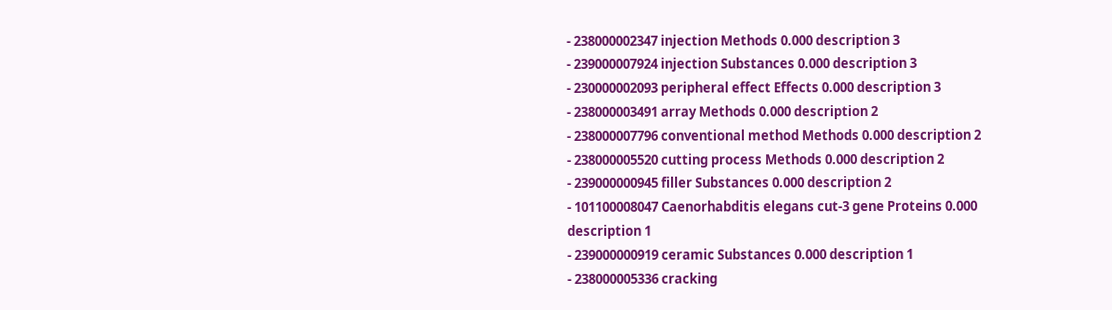- 238000002347 injection Methods 0.000 description 3
- 239000007924 injection Substances 0.000 description 3
- 230000002093 peripheral effect Effects 0.000 description 3
- 238000003491 array Methods 0.000 description 2
- 238000007796 conventional method Methods 0.000 description 2
- 238000005520 cutting process Methods 0.000 description 2
- 239000000945 filler Substances 0.000 description 2
- 101100008047 Caenorhabditis elegans cut-3 gene Proteins 0.000 description 1
- 239000000919 ceramic Substances 0.000 description 1
- 238000005336 cracking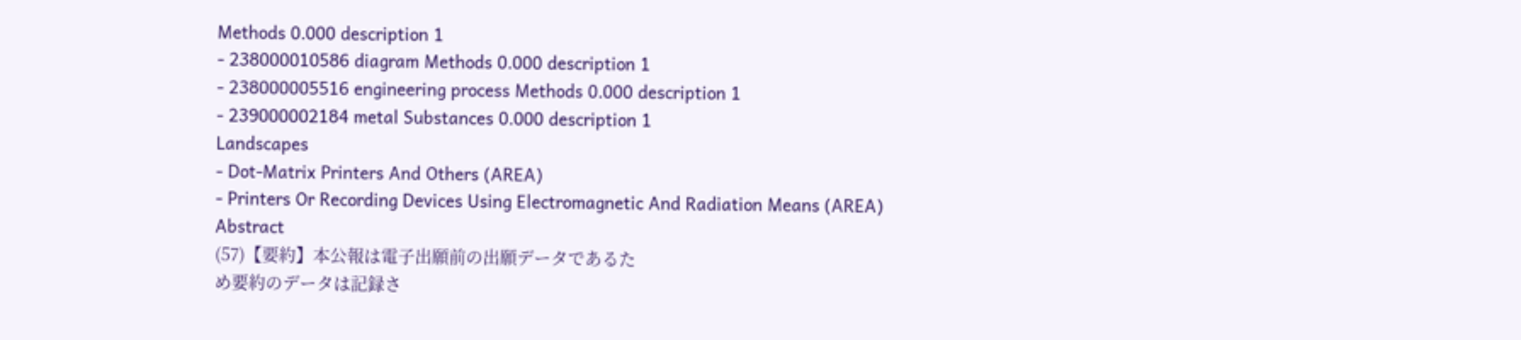Methods 0.000 description 1
- 238000010586 diagram Methods 0.000 description 1
- 238000005516 engineering process Methods 0.000 description 1
- 239000002184 metal Substances 0.000 description 1
Landscapes
- Dot-Matrix Printers And Others (AREA)
- Printers Or Recording Devices Using Electromagnetic And Radiation Means (AREA)
Abstract
(57)【要約】本公報は電子出願前の出願データであるた
め要約のデータは記録さ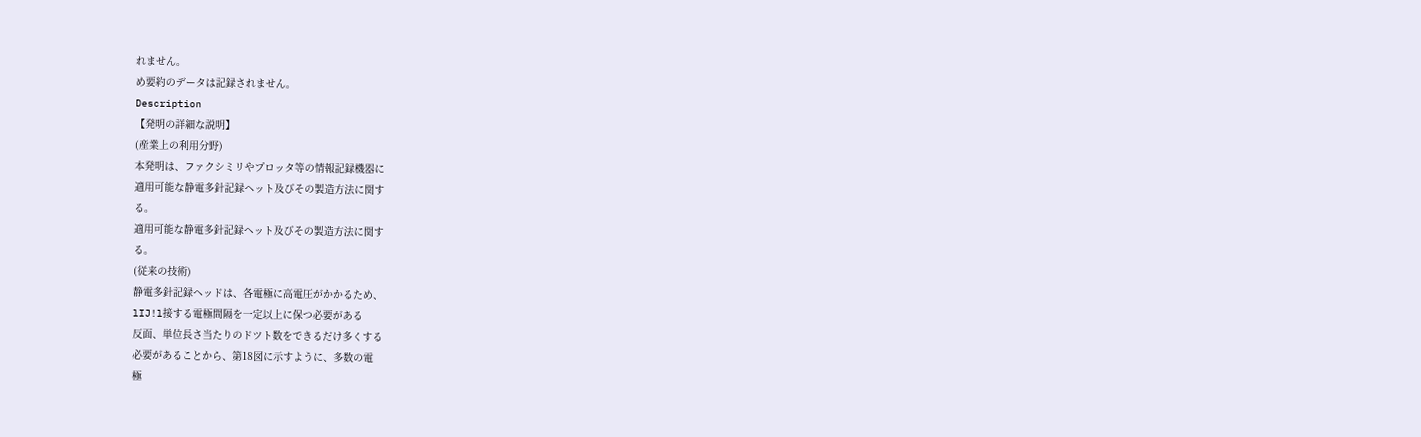れません。
め要約のデータは記録されません。
Description
【発明の詳細な説明】
(産業上の利用分野)
本発明は、ファクシミリやプロッタ等の情報記録機器に
適用可能な静電多針記録ヘット及びその製造方法に関す
る。
適用可能な静電多針記録ヘット及びその製造方法に関す
る。
(従来の技術)
静電多針記録ヘッドは、各電極に高電圧がかかるため、
lIJ!l接する電極間隔を一定以上に保つ必要がある
反面、単位長さ当たりのドツト数をできるだけ多くする
必要があることから、第18図に示すように、多数の電
極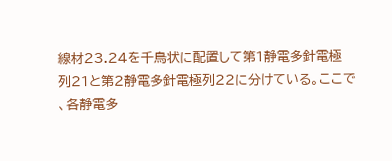線材23.24を千鳥状に配置して第1静電多針電極
列21と第2静電多針電極列22に分けている。ここで
、各静電多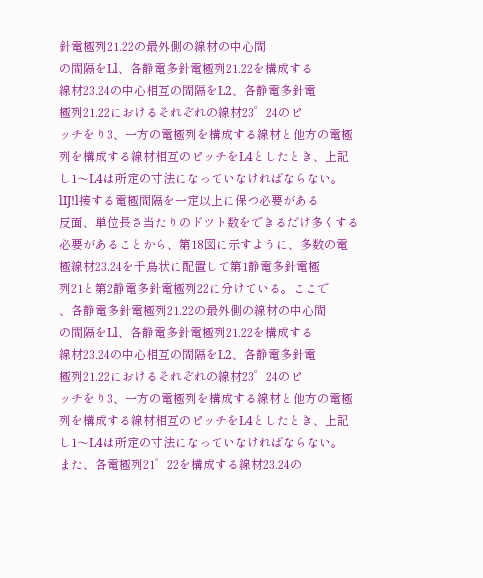針電極列21.22の最外側の線材の中心間
の間隔をLl、各静電多針電極列21.22を構成する
線材23.24の中心相互の間隔をL2、各静電多針電
極列21.22におけるそれぞれの線材23゜24のピ
ッチをり3、一方の電極列を構成する線材と他方の電極
列を構成する線材相互のピッチをL4としたとき、上記
し1〜L4は所定の寸法になっていなければならない。
lIJ!l接する電極間隔を一定以上に保つ必要がある
反面、単位長さ当たりのドツト数をできるだけ多くする
必要があることから、第18図に示すように、多数の電
極線材23.24を千鳥状に配置して第1静電多針電極
列21と第2静電多針電極列22に分けている。ここで
、各静電多針電極列21.22の最外側の線材の中心間
の間隔をLl、各静電多針電極列21.22を構成する
線材23.24の中心相互の間隔をL2、各静電多針電
極列21.22におけるそれぞれの線材23゜24のピ
ッチをり3、一方の電極列を構成する線材と他方の電極
列を構成する線材相互のピッチをL4としたとき、上記
し1〜L4は所定の寸法になっていなければならない。
また、各電極列21゜22を構成する線材23.24の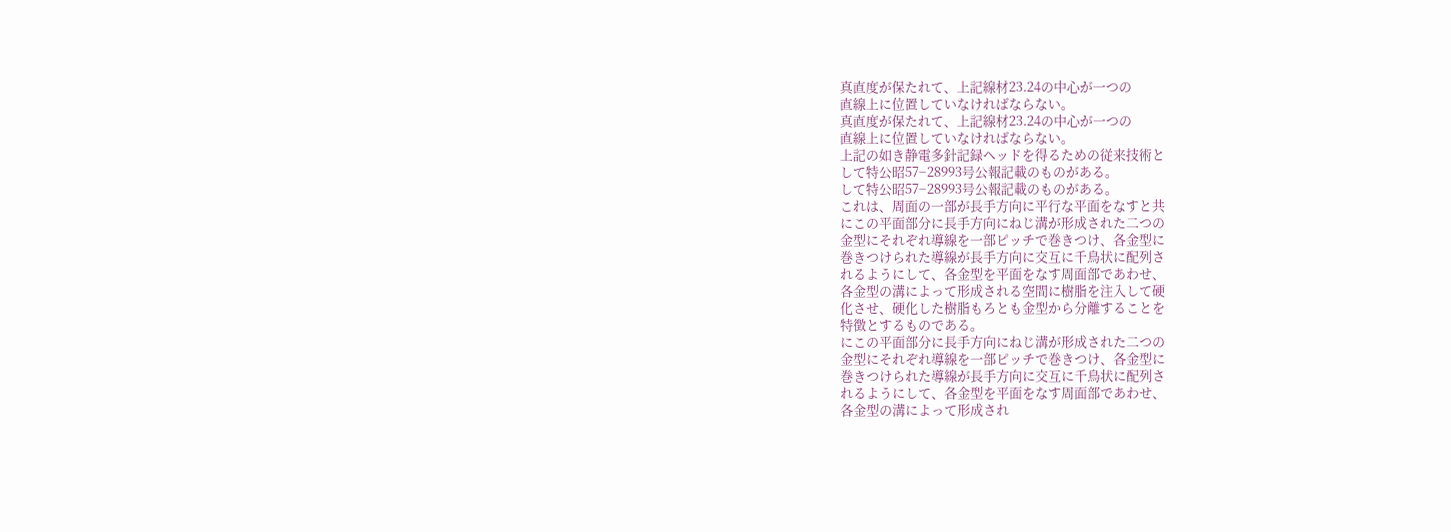真直度が保たれて、上記線材23.24の中心が一つの
直線上に位置していなければならない。
真直度が保たれて、上記線材23.24の中心が一つの
直線上に位置していなければならない。
上記の如き静電多針記録ヘッドを得るための従来技術と
して特公昭57−28993号公報記載のものがある。
して特公昭57−28993号公報記載のものがある。
これは、周面の一部が長手方向に平行な平面をなすと共
にこの平面部分に長手方向にねじ溝が形成された二つの
金型にそれぞれ導線を一部ピッチで巻きつけ、各金型に
巻きつけられた導線が長手方向に交互に千鳥状に配列さ
れるようにして、各金型を平面をなす周面部であわせ、
各金型の溝によって形成される空間に樹脂を注入して硬
化させ、硬化した樹脂もろとも金型から分離することを
特徴とするものである。
にこの平面部分に長手方向にねじ溝が形成された二つの
金型にそれぞれ導線を一部ピッチで巻きつけ、各金型に
巻きつけられた導線が長手方向に交互に千鳥状に配列さ
れるようにして、各金型を平面をなす周面部であわせ、
各金型の溝によって形成され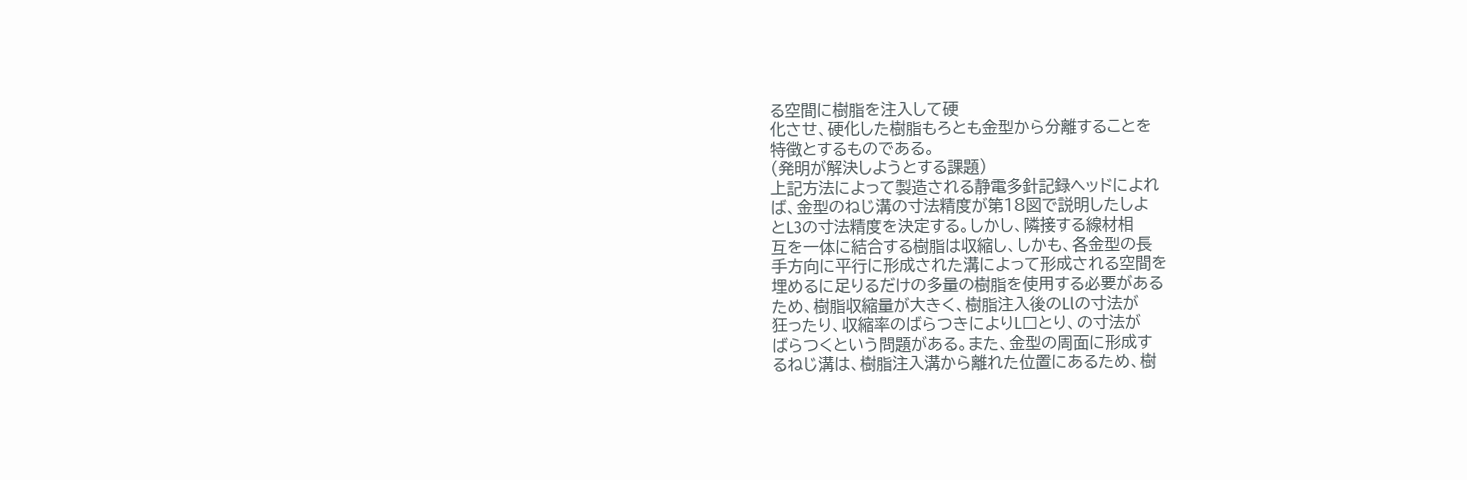る空間に樹脂を注入して硬
化させ、硬化した樹脂もろとも金型から分離することを
特徴とするものである。
(発明が解決しようとする課題)
上記方法によって製造される静電多針記録ヘッドによれ
ば、金型のねじ溝の寸法精度が第18図で説明したしよ
とL3の寸法精度を決定する。しかし、隣接する線材相
互を一体に結合する樹脂は収縮し、しかも、各金型の長
手方向に平行に形成された溝によって形成される空間を
埋めるに足りるだけの多量の樹脂を使用する必要がある
ため、樹脂収縮量が大きく、樹脂注入後のLlの寸法が
狂ったり、収縮率のばらつきによりL□とり、の寸法が
ばらつくという問題がある。また、金型の周面に形成す
るねじ溝は、樹脂注入溝から離れた位置にあるため、樹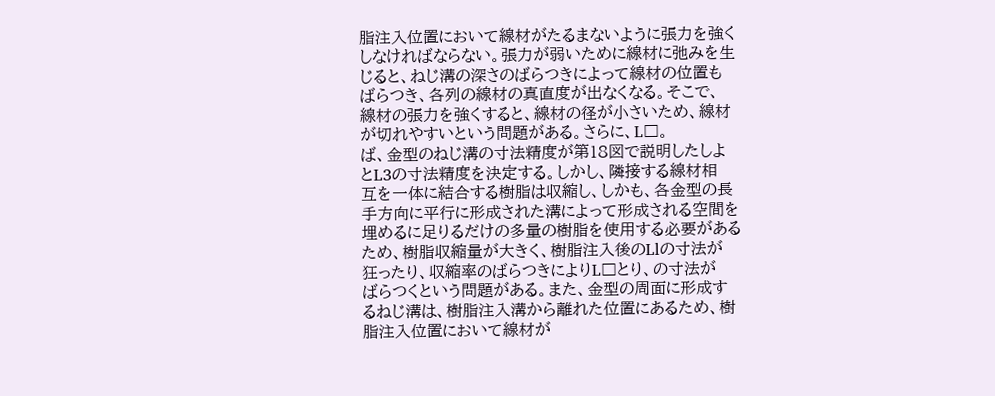脂注入位置において線材がたるまないように張力を強く
しなければならない。張力が弱いために線材に弛みを生
じると、ねじ溝の深さのばらつきによって線材の位置も
ばらつき、各列の線材の真直度が出なくなる。そこで、
線材の張力を強くすると、線材の径が小さいため、線材
が切れやすいという問題がある。さらに、L□。
ば、金型のねじ溝の寸法精度が第18図で説明したしよ
とL3の寸法精度を決定する。しかし、隣接する線材相
互を一体に結合する樹脂は収縮し、しかも、各金型の長
手方向に平行に形成された溝によって形成される空間を
埋めるに足りるだけの多量の樹脂を使用する必要がある
ため、樹脂収縮量が大きく、樹脂注入後のLlの寸法が
狂ったり、収縮率のばらつきによりL□とり、の寸法が
ばらつくという問題がある。また、金型の周面に形成す
るねじ溝は、樹脂注入溝から離れた位置にあるため、樹
脂注入位置において線材が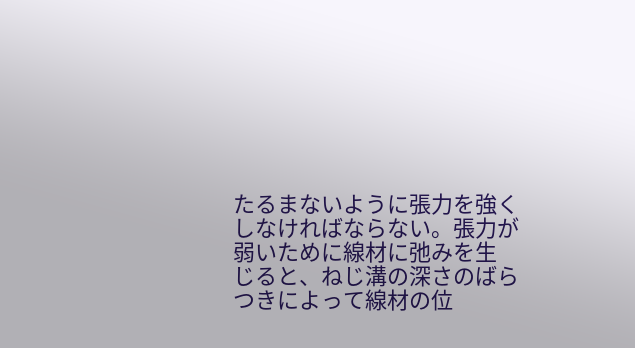たるまないように張力を強く
しなければならない。張力が弱いために線材に弛みを生
じると、ねじ溝の深さのばらつきによって線材の位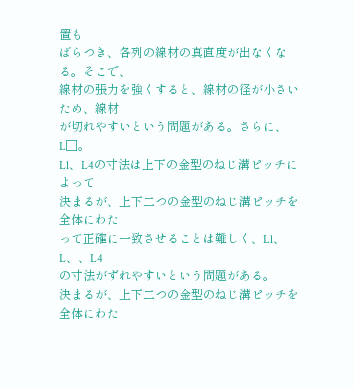置も
ばらつき、各列の線材の真直度が出なくなる。そこで、
線材の張力を強くすると、線材の径が小さいため、線材
が切れやすいという問題がある。さらに、L□。
Ll、L4の寸法は上下の金型のねじ溝ピッチによって
決まるが、上下二つの金型のねじ溝ピッチを全体にわた
って正確に一致させることは難しく、Ll、L、、L4
の寸法がずれやすいという問題がある。
決まるが、上下二つの金型のねじ溝ピッチを全体にわた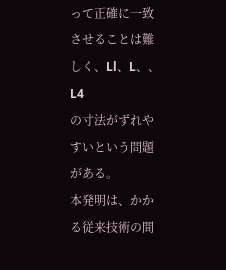って正確に一致させることは難しく、Ll、L、、L4
の寸法がずれやすいという問題がある。
本発明は、かかる従来技術の間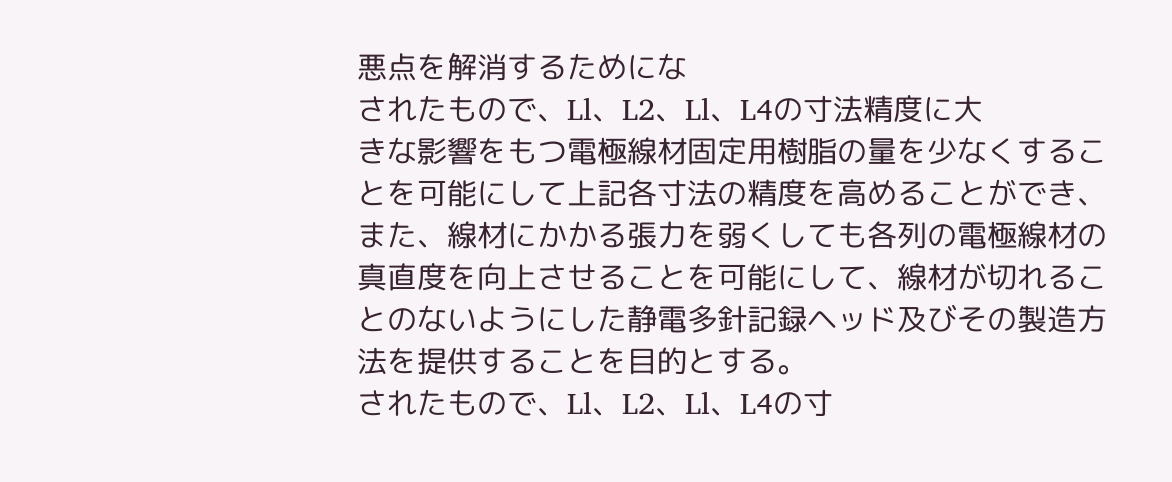悪点を解消するためにな
されたもので、Ll、L2、Ll、L4の寸法精度に大
きな影響をもつ電極線材固定用樹脂の量を少なくするこ
とを可能にして上記各寸法の精度を高めることができ、
また、線材にかかる張力を弱くしても各列の電極線材の
真直度を向上させることを可能にして、線材が切れるこ
とのないようにした静電多針記録ヘッド及びその製造方
法を提供することを目的とする。
されたもので、Ll、L2、Ll、L4の寸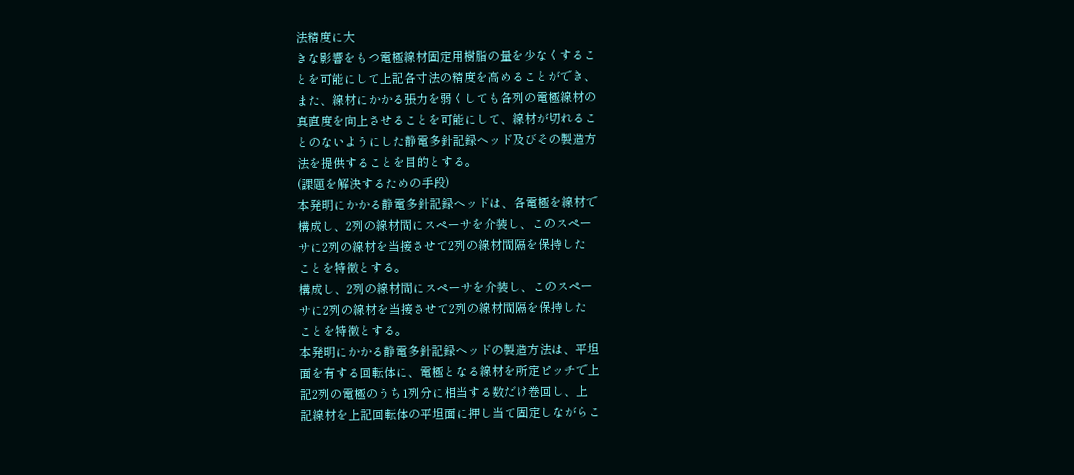法精度に大
きな影響をもつ電極線材固定用樹脂の量を少なくするこ
とを可能にして上記各寸法の精度を高めることができ、
また、線材にかかる張力を弱くしても各列の電極線材の
真直度を向上させることを可能にして、線材が切れるこ
とのないようにした静電多針記録ヘッド及びその製造方
法を提供することを目的とする。
(課題を解決するための手段)
本発明にかかる静電多針記録ヘッドは、各電極を線材で
構成し、2列の線材間にスペーサを介装し、このスペー
サに2列の線材を当接させて2列の線材間隔を保持した
ことを特徴とする。
構成し、2列の線材間にスペーサを介装し、このスペー
サに2列の線材を当接させて2列の線材間隔を保持した
ことを特徴とする。
本発明にかかる静電多針記録ヘッドの製造方法は、平坦
面を有する回転体に、電極となる線材を所定ピッチで上
記2列の電極のうち1列分に相当する数だけ巻回し、上
記線材を上記回転体の平坦面に押し当て固定しながらこ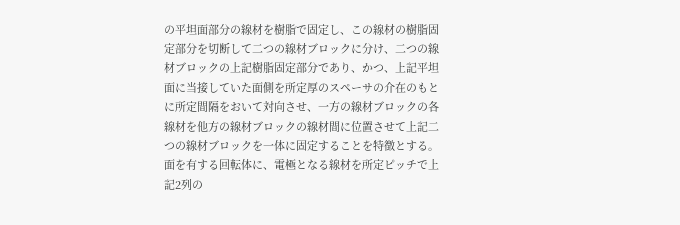の平坦面部分の線材を樹脂で固定し、この線材の樹脂固
定部分を切断して二つの線材ブロックに分け、二つの線
材ブロックの上記樹脂固定部分であり、かつ、上記平坦
面に当接していた面側を所定厚のスペーサの介在のもと
に所定間隔をおいて対向させ、一方の線材ブロックの各
線材を他方の線材ブロックの線材間に位置させて上記二
つの線材ブロックを一体に固定することを特徴とする。
面を有する回転体に、電極となる線材を所定ピッチで上
記2列の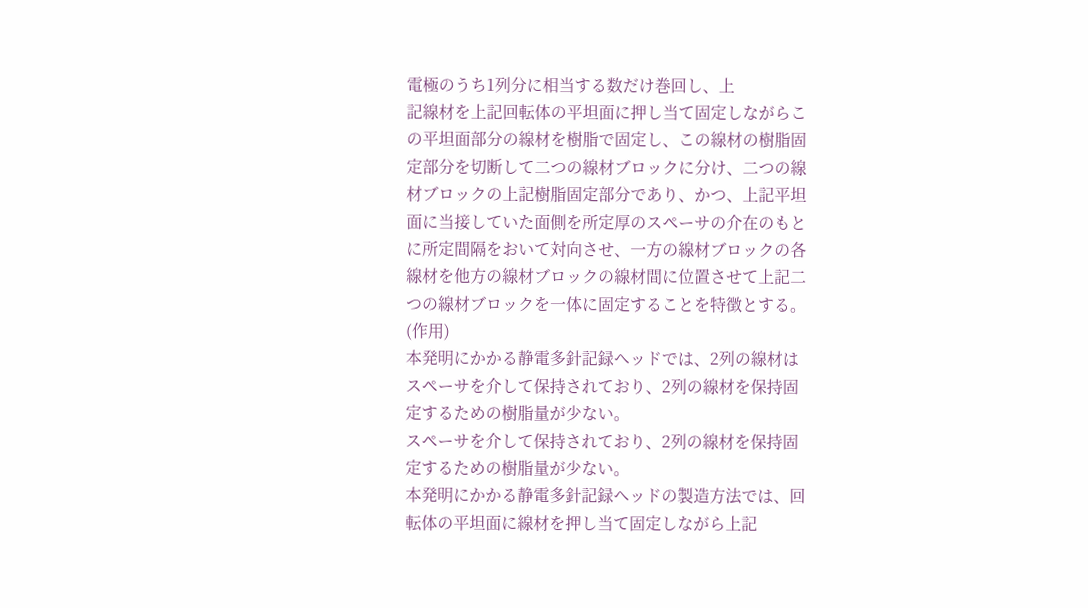電極のうち1列分に相当する数だけ巻回し、上
記線材を上記回転体の平坦面に押し当て固定しながらこ
の平坦面部分の線材を樹脂で固定し、この線材の樹脂固
定部分を切断して二つの線材ブロックに分け、二つの線
材ブロックの上記樹脂固定部分であり、かつ、上記平坦
面に当接していた面側を所定厚のスペーサの介在のもと
に所定間隔をおいて対向させ、一方の線材ブロックの各
線材を他方の線材ブロックの線材間に位置させて上記二
つの線材ブロックを一体に固定することを特徴とする。
(作用)
本発明にかかる静電多針記録ヘッドでは、2列の線材は
スペーサを介して保持されており、2列の線材を保持固
定するための樹脂量が少ない。
スペーサを介して保持されており、2列の線材を保持固
定するための樹脂量が少ない。
本発明にかかる静電多針記録ヘッドの製造方法では、回
転体の平坦面に線材を押し当て固定しながら上記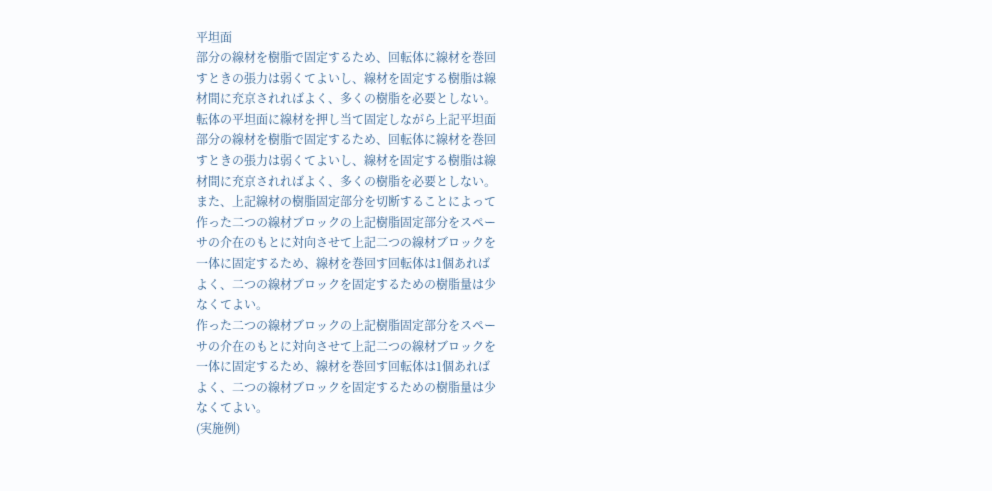平坦面
部分の線材を樹脂で固定するため、回転体に線材を巻回
すときの張力は弱くてよいし、線材を固定する樹脂は線
材間に充京されればよく、多くの樹脂を必要としない。
転体の平坦面に線材を押し当て固定しながら上記平坦面
部分の線材を樹脂で固定するため、回転体に線材を巻回
すときの張力は弱くてよいし、線材を固定する樹脂は線
材間に充京されればよく、多くの樹脂を必要としない。
また、上記線材の樹脂固定部分を切断することによって
作った二つの線材ブロックの上記樹脂固定部分をスペー
サの介在のもとに対向させて上記二つの線材ブロックを
一体に固定するため、線材を巻回す回転体は1個あれば
よく、二つの線材ブロックを固定するための樹脂量は少
なくてよい。
作った二つの線材ブロックの上記樹脂固定部分をスペー
サの介在のもとに対向させて上記二つの線材ブロックを
一体に固定するため、線材を巻回す回転体は1個あれば
よく、二つの線材ブロックを固定するための樹脂量は少
なくてよい。
(実施例)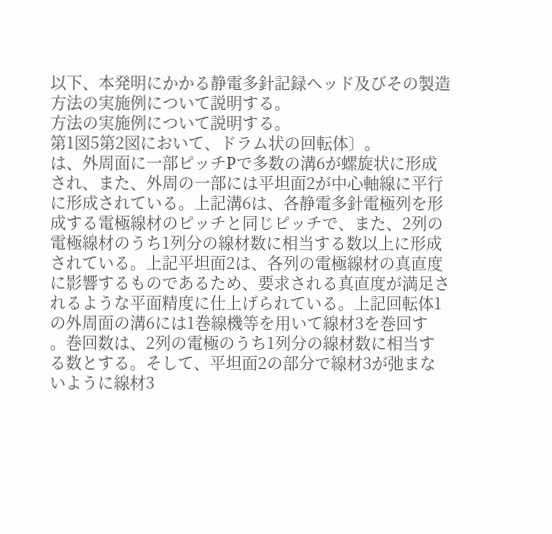以下、本発明にかかる静電多針記録ヘッド及びその製造
方法の実施例について説明する。
方法の実施例について説明する。
第1図5第2図において、ドラム状の回転体〕。
は、外周面に一部ピッチPで多数の溝6が螺旋状に形成
され、また、外周の一部には平坦面2が中心軸線に平行
に形成されている。上記溝6は、各静電多針電極列を形
成する電極線材のピッチと同じピッチで、また、2列の
電極線材のうち1列分の線材数に相当する数以上に形成
されている。上記平坦面2は、各列の電極線材の真直度
に影響するものであるため、要求される真直度が満足さ
れるような平面精度に仕上げられている。上記回転体1
の外周面の溝6には1巻線機等を用いて線材3を巻回す
。巻回数は、2列の電極のうち1列分の線材数に相当す
る数とする。そして、平坦面2の部分で線材3が弛まな
いように線材3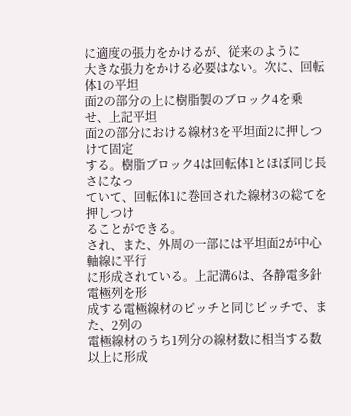に適度の張力をかけるが、従来のように
大きな張力をかける必要はない。次に、回転体1の平坦
面2の部分の上に樹脂製のブロック4を乗せ、上記平坦
面2の部分における線材3を平坦面2に押しつけて固定
する。樹脂ブロック4は回転体1とほぼ同じ長さになっ
ていて、回転体1に巻回された線材3の総てを押しつけ
ることができる。
され、また、外周の一部には平坦面2が中心軸線に平行
に形成されている。上記溝6は、各静電多針電極列を形
成する電極線材のピッチと同じピッチで、また、2列の
電極線材のうち1列分の線材数に相当する数以上に形成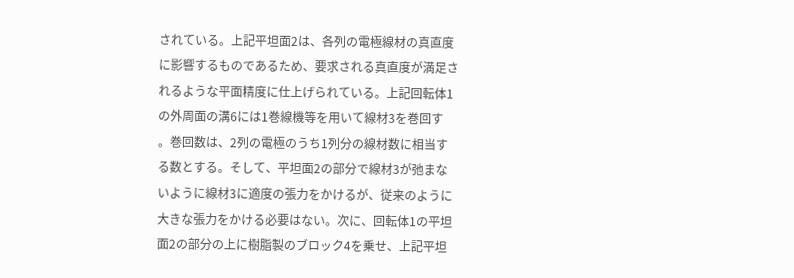されている。上記平坦面2は、各列の電極線材の真直度
に影響するものであるため、要求される真直度が満足さ
れるような平面精度に仕上げられている。上記回転体1
の外周面の溝6には1巻線機等を用いて線材3を巻回す
。巻回数は、2列の電極のうち1列分の線材数に相当す
る数とする。そして、平坦面2の部分で線材3が弛まな
いように線材3に適度の張力をかけるが、従来のように
大きな張力をかける必要はない。次に、回転体1の平坦
面2の部分の上に樹脂製のブロック4を乗せ、上記平坦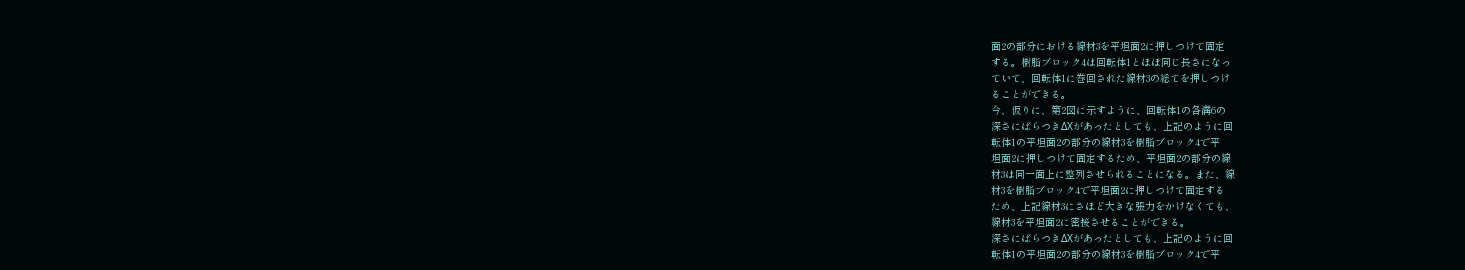面2の部分における線材3を平坦面2に押しつけて固定
する。樹脂ブロック4は回転体1とほぼ同じ長さになっ
ていて、回転体1に巻回された線材3の総てを押しつけ
ることができる。
今、仮りに、第2図に示すように、回転体1の各溝6の
深さにばらつきΔXがあったとしても、上記のように回
転体1の平坦面2の部分の線材3を樹脂ブロック4で平
坦面2に押しつけて固定するため、平坦面2の部分の線
材3は同一面上に整列させられることになる。また、線
材3を樹脂ブロック4で平坦面2に押しつけて固定する
ため、上記線材3にさほど大きな張力をかけなくても、
線材3を平坦面2に密接させることができる。
深さにばらつきΔXがあったとしても、上記のように回
転体1の平坦面2の部分の線材3を樹脂ブロック4で平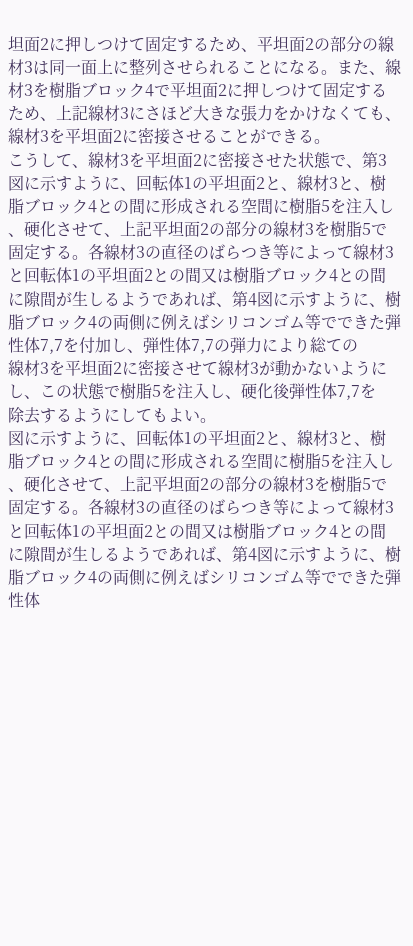坦面2に押しつけて固定するため、平坦面2の部分の線
材3は同一面上に整列させられることになる。また、線
材3を樹脂ブロック4で平坦面2に押しつけて固定する
ため、上記線材3にさほど大きな張力をかけなくても、
線材3を平坦面2に密接させることができる。
こうして、線材3を平坦面2に密接させた状態で、第3
図に示すように、回転体1の平坦面2と、線材3と、樹
脂ブロック4との間に形成される空間に樹脂5を注入し
、硬化させて、上記平坦面2の部分の線材3を樹脂5で
固定する。各線材3の直径のばらつき等によって線材3
と回転体1の平坦面2との間又は樹脂ブロック4との間
に隙間が生しるようであれば、第4図に示すように、樹
脂ブロック4の両側に例えばシリコンゴム等でできた弾
性体7,7を付加し、弾性体7,7の弾力により総ての
線材3を平坦面2に密接させて線材3が動かないように
し、この状態で樹脂5を注入し、硬化後弾性体7,7を
除去するようにしてもよい。
図に示すように、回転体1の平坦面2と、線材3と、樹
脂ブロック4との間に形成される空間に樹脂5を注入し
、硬化させて、上記平坦面2の部分の線材3を樹脂5で
固定する。各線材3の直径のばらつき等によって線材3
と回転体1の平坦面2との間又は樹脂ブロック4との間
に隙間が生しるようであれば、第4図に示すように、樹
脂ブロック4の両側に例えばシリコンゴム等でできた弾
性体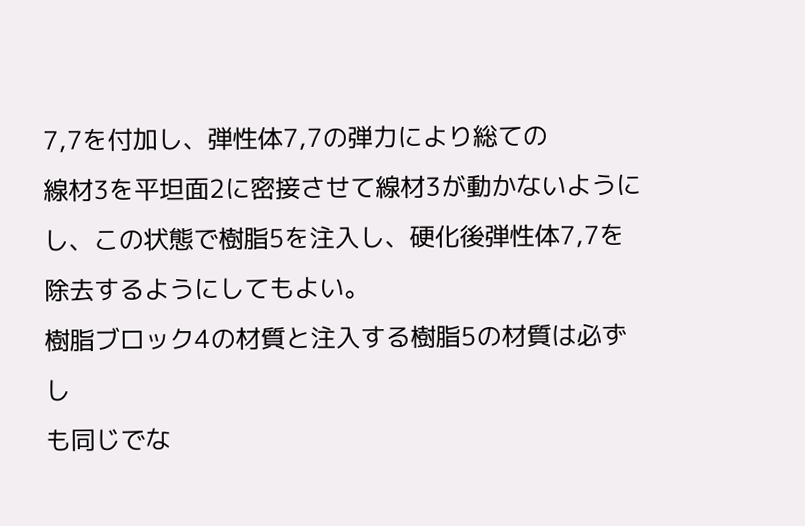7,7を付加し、弾性体7,7の弾力により総ての
線材3を平坦面2に密接させて線材3が動かないように
し、この状態で樹脂5を注入し、硬化後弾性体7,7を
除去するようにしてもよい。
樹脂ブロック4の材質と注入する樹脂5の材質は必ずし
も同じでな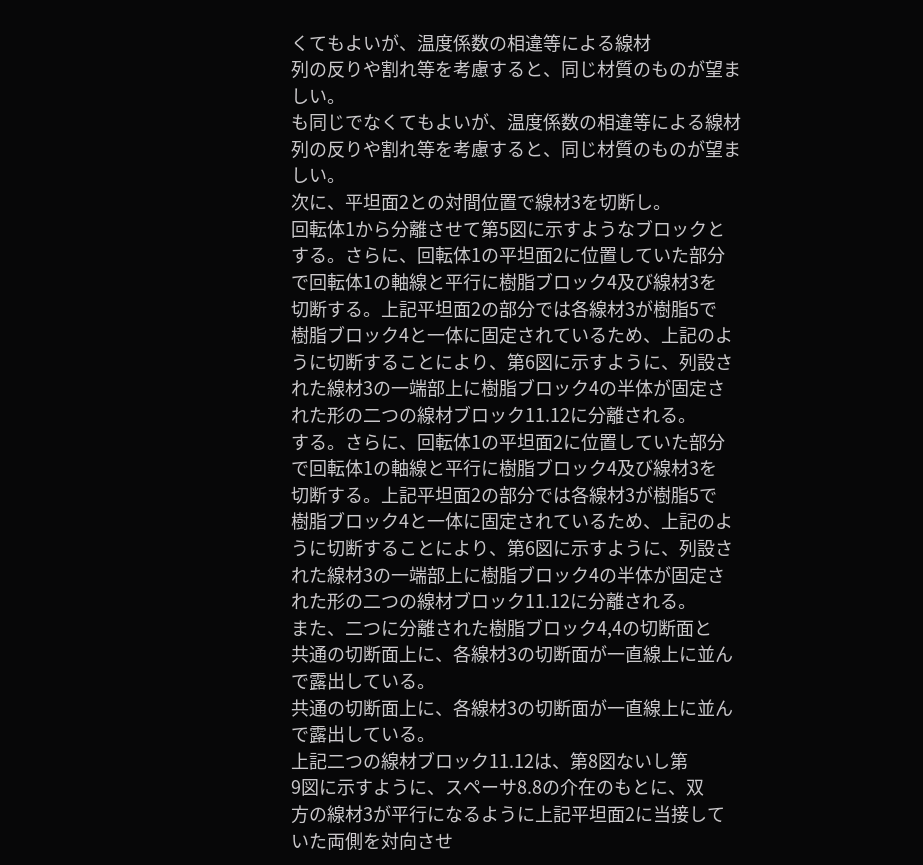くてもよいが、温度係数の相違等による線材
列の反りや割れ等を考慮すると、同じ材質のものが望ま
しい。
も同じでなくてもよいが、温度係数の相違等による線材
列の反りや割れ等を考慮すると、同じ材質のものが望ま
しい。
次に、平坦面2との対間位置で線材3を切断し。
回転体1から分離させて第5図に示すようなブロックと
する。さらに、回転体1の平坦面2に位置していた部分
で回転体1の軸線と平行に樹脂ブロック4及び線材3を
切断する。上記平坦面2の部分では各線材3が樹脂5で
樹脂ブロック4と一体に固定されているため、上記のよ
うに切断することにより、第6図に示すように、列設さ
れた線材3の一端部上に樹脂ブロック4の半体が固定さ
れた形の二つの線材ブロック11.12に分離される。
する。さらに、回転体1の平坦面2に位置していた部分
で回転体1の軸線と平行に樹脂ブロック4及び線材3を
切断する。上記平坦面2の部分では各線材3が樹脂5で
樹脂ブロック4と一体に固定されているため、上記のよ
うに切断することにより、第6図に示すように、列設さ
れた線材3の一端部上に樹脂ブロック4の半体が固定さ
れた形の二つの線材ブロック11.12に分離される。
また、二つに分離された樹脂ブロック4,4の切断面と
共通の切断面上に、各線材3の切断面が一直線上に並ん
で露出している。
共通の切断面上に、各線材3の切断面が一直線上に並ん
で露出している。
上記二つの線材ブロック11.12は、第8図ないし第
9図に示すように、スペーサ8.8の介在のもとに、双
方の線材3が平行になるように上記平坦面2に当接して
いた両側を対向させ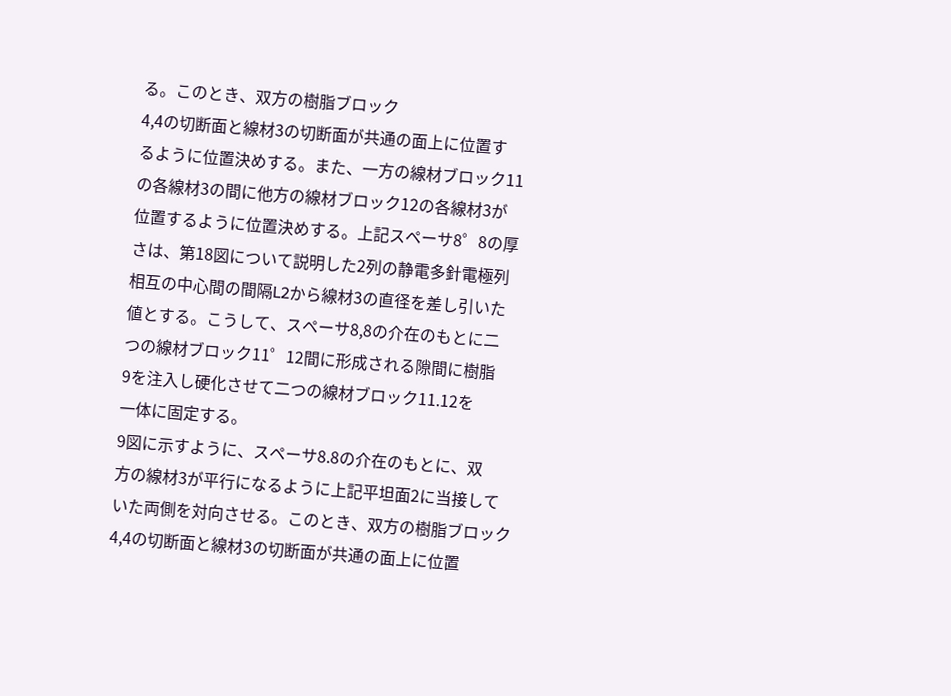る。このとき、双方の樹脂ブロック
4,4の切断面と線材3の切断面が共通の面上に位置す
るように位置決めする。また、一方の線材ブロック11
の各線材3の間に他方の線材ブロック12の各線材3が
位置するように位置決めする。上記スペーサ8゜8の厚
さは、第18図について説明した2列の静電多針電極列
相互の中心間の間隔L2から線材3の直径を差し引いた
値とする。こうして、スペーサ8,8の介在のもとに二
つの線材ブロック11゜12間に形成される隙間に樹脂
9を注入し硬化させて二つの線材ブロック11.12を
一体に固定する。
9図に示すように、スペーサ8.8の介在のもとに、双
方の線材3が平行になるように上記平坦面2に当接して
いた両側を対向させる。このとき、双方の樹脂ブロック
4,4の切断面と線材3の切断面が共通の面上に位置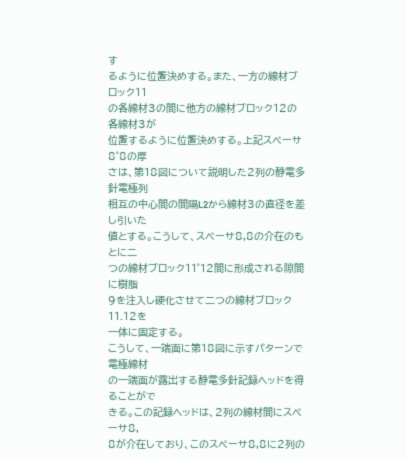す
るように位置決めする。また、一方の線材ブロック11
の各線材3の間に他方の線材ブロック12の各線材3が
位置するように位置決めする。上記スペーサ8゜8の厚
さは、第18図について説明した2列の静電多針電極列
相互の中心間の間隔L2から線材3の直径を差し引いた
値とする。こうして、スペーサ8,8の介在のもとに二
つの線材ブロック11゜12間に形成される隙間に樹脂
9を注入し硬化させて二つの線材ブロック11.12を
一体に固定する。
こうして、一端面に第18図に示すパターンで電極線材
の一端面が露出する静電多針記録ヘッドを得ることがで
きる。この記録ヘッドは、2列の線材間にスペーサ8,
8が介在しており、このスペーサ8,8に2列の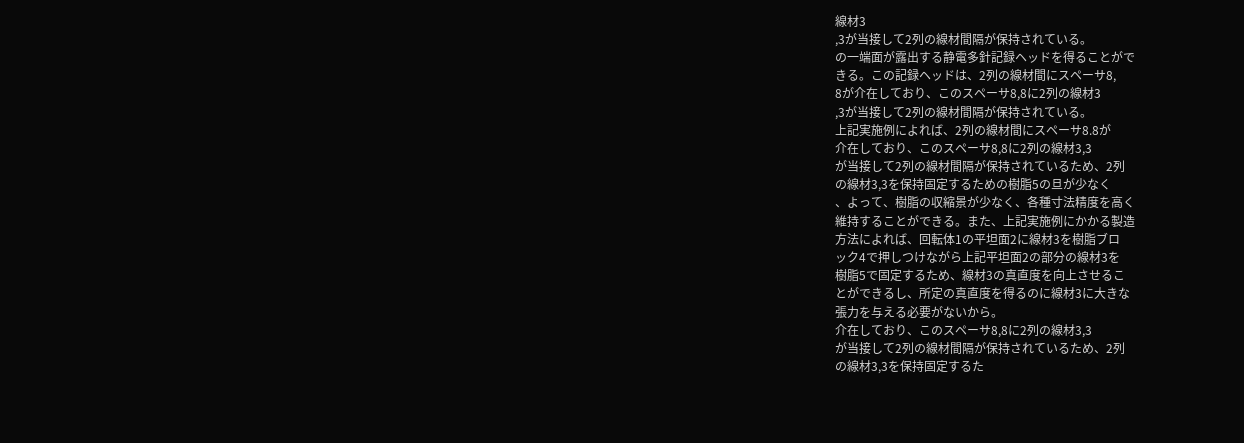線材3
,3が当接して2列の線材間隔が保持されている。
の一端面が露出する静電多針記録ヘッドを得ることがで
きる。この記録ヘッドは、2列の線材間にスペーサ8,
8が介在しており、このスペーサ8,8に2列の線材3
,3が当接して2列の線材間隔が保持されている。
上記実施例によれば、2列の線材間にスペーサ8.8が
介在しており、このスペーサ8,8に2列の線材3,3
が当接して2列の線材間隔が保持されているため、2列
の線材3,3を保持固定するための樹脂5の旦が少なく
、よって、樹脂の収縮景が少なく、各種寸法精度を高く
維持することができる。また、上記実施例にかかる製造
方法によれば、回転体1の平坦面2に線材3を樹脂ブロ
ック4で押しつけながら上記平坦面2の部分の線材3を
樹脂5で固定するため、線材3の真直度を向上させるこ
とができるし、所定の真直度を得るのに線材3に大きな
張力を与える必要がないから。
介在しており、このスペーサ8,8に2列の線材3,3
が当接して2列の線材間隔が保持されているため、2列
の線材3,3を保持固定するた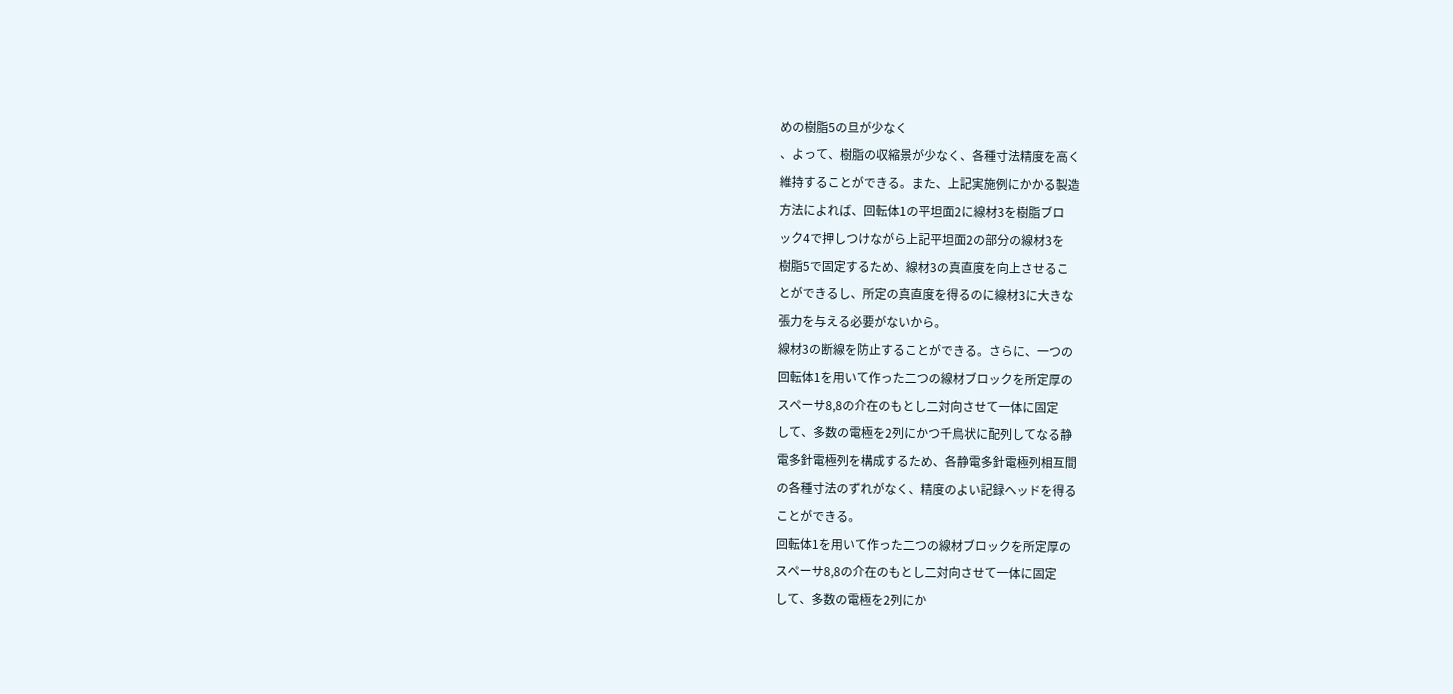めの樹脂5の旦が少なく
、よって、樹脂の収縮景が少なく、各種寸法精度を高く
維持することができる。また、上記実施例にかかる製造
方法によれば、回転体1の平坦面2に線材3を樹脂ブロ
ック4で押しつけながら上記平坦面2の部分の線材3を
樹脂5で固定するため、線材3の真直度を向上させるこ
とができるし、所定の真直度を得るのに線材3に大きな
張力を与える必要がないから。
線材3の断線を防止することができる。さらに、一つの
回転体1を用いて作った二つの線材ブロックを所定厚の
スペーサ8,8の介在のもとし二対向させて一体に固定
して、多数の電極を2列にかつ千鳥状に配列してなる静
電多針電極列を構成するため、各静電多針電極列相互間
の各種寸法のずれがなく、精度のよい記録ヘッドを得る
ことができる。
回転体1を用いて作った二つの線材ブロックを所定厚の
スペーサ8,8の介在のもとし二対向させて一体に固定
して、多数の電極を2列にか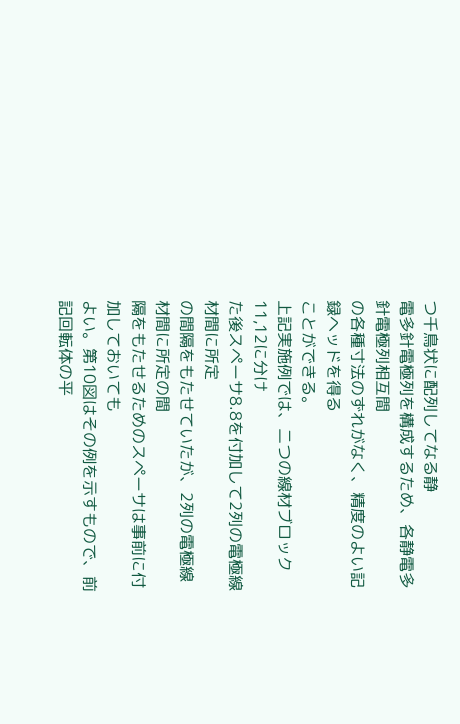つ千鳥状に配列してなる静
電多針電極列を構成するため、各静電多針電極列相互間
の各種寸法のずれがなく、精度のよい記録ヘッドを得る
ことができる。
上記実施例では、二つの線材ブロック11,12に分け
た後スペーサ8.8を付加して2列の電極線材間に所定
の間隔をもたせていたが、2列の電極線材間に所定の間
隔をもたせるためのスペーサは事前に付加しておいても
よい。第10図はその例を示すもので、前記回転体の平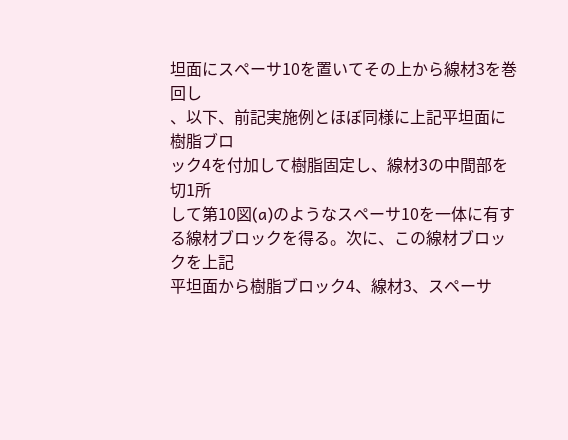坦面にスペーサ10を置いてその上から線材3を巻回し
、以下、前記実施例とほぼ同様に上記平坦面に樹脂ブロ
ック4を付加して樹脂固定し、線材3の中間部を切1所
して第10図(a)のようなスペーサ10を一体に有す
る線材ブロックを得る。次に、この線材ブロックを上記
平坦面から樹脂ブロック4、線材3、スペーサ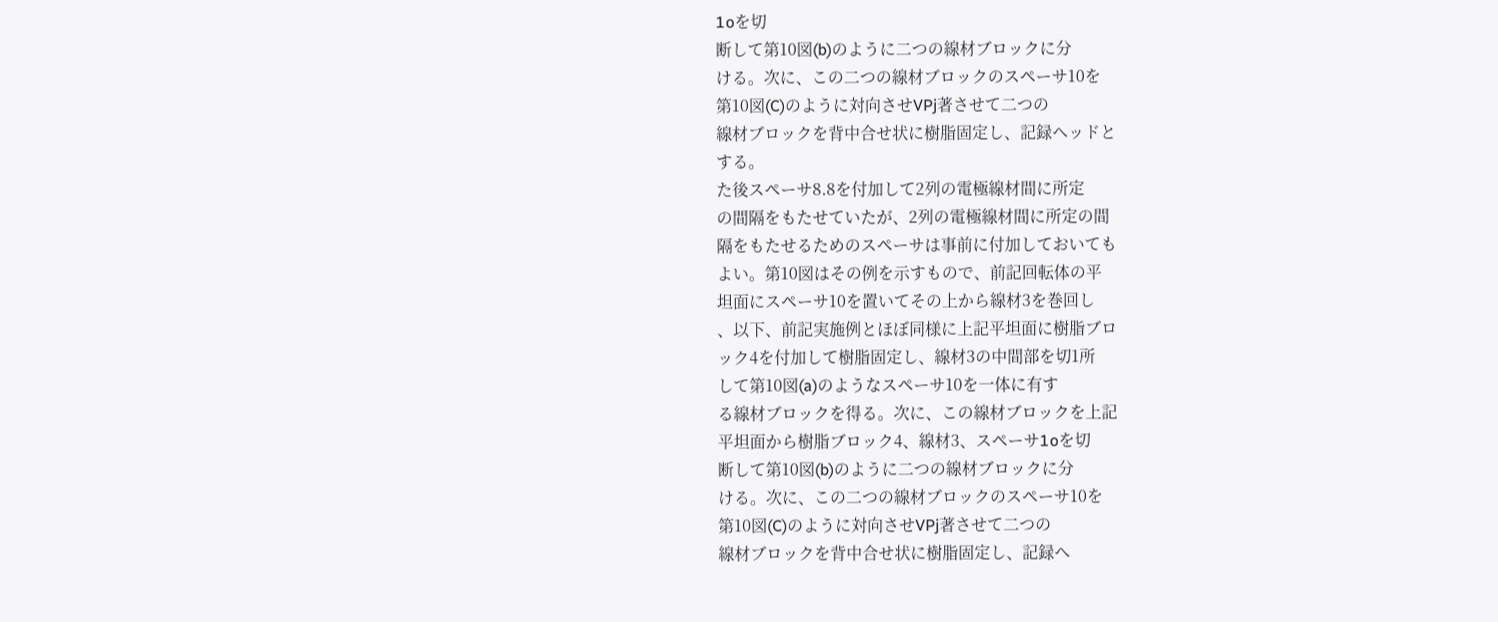1oを切
断して第10図(b)のように二つの線材ブロックに分
ける。次に、この二つの線材ブロックのスペーサ10を
第10図(C)のように対向させVPj著させて二つの
線材ブロックを背中合せ状に樹脂固定し、記録ヘッドと
する。
た後スペーサ8.8を付加して2列の電極線材間に所定
の間隔をもたせていたが、2列の電極線材間に所定の間
隔をもたせるためのスペーサは事前に付加しておいても
よい。第10図はその例を示すもので、前記回転体の平
坦面にスペーサ10を置いてその上から線材3を巻回し
、以下、前記実施例とほぼ同様に上記平坦面に樹脂ブロ
ック4を付加して樹脂固定し、線材3の中間部を切1所
して第10図(a)のようなスペーサ10を一体に有す
る線材ブロックを得る。次に、この線材ブロックを上記
平坦面から樹脂ブロック4、線材3、スペーサ1oを切
断して第10図(b)のように二つの線材ブロックに分
ける。次に、この二つの線材ブロックのスペーサ10を
第10図(C)のように対向させVPj著させて二つの
線材ブロックを背中合せ状に樹脂固定し、記録ヘ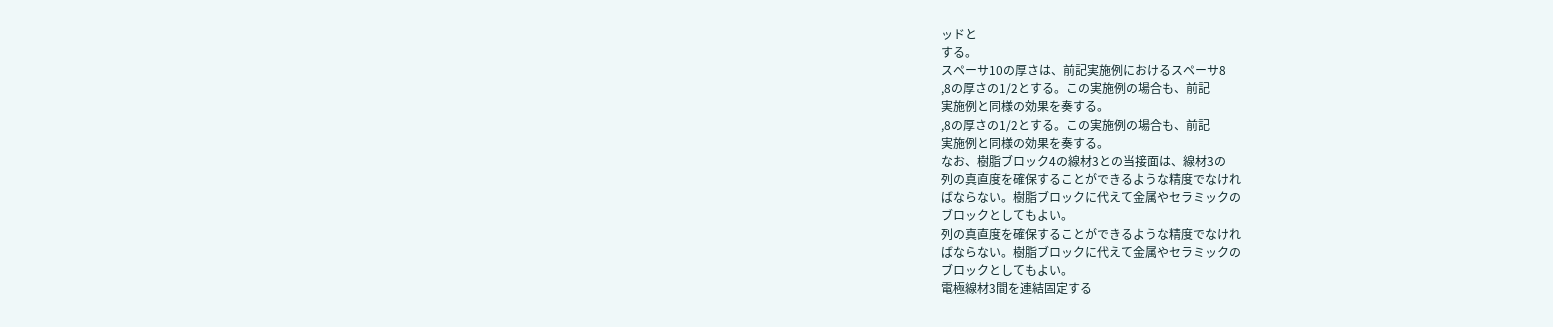ッドと
する。
スペーサ10の厚さは、前記実施例におけるスペーサ8
,8の厚さの1/2とする。この実施例の場合も、前記
実施例と同様の効果を奏する。
,8の厚さの1/2とする。この実施例の場合も、前記
実施例と同様の効果を奏する。
なお、樹脂ブロック4の線材3との当接面は、線材3の
列の真直度を確保することができるような精度でなけれ
ばならない。樹脂ブロックに代えて金属やセラミックの
ブロックとしてもよい。
列の真直度を確保することができるような精度でなけれ
ばならない。樹脂ブロックに代えて金属やセラミックの
ブロックとしてもよい。
電極線材3間を連結固定する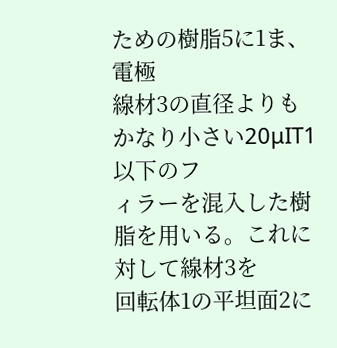ための樹脂5に1ま、電極
線材3の直径よりもかなり小さい20μIT1以下のフ
ィラーを混入した樹脂を用いる。これに対して線材3を
回転体1の平坦面2に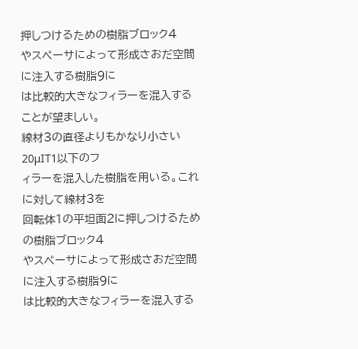押しつけるための樹脂ブロック4
やスペーサによって形成さおだ空間に注入する樹脂9に
は比較的大きなフィラーを混入することが望ましい。
線材3の直径よりもかなり小さい20μIT1以下のフ
ィラーを混入した樹脂を用いる。これに対して線材3を
回転体1の平坦面2に押しつけるための樹脂ブロック4
やスペーサによって形成さおだ空間に注入する樹脂9に
は比較的大きなフィラーを混入する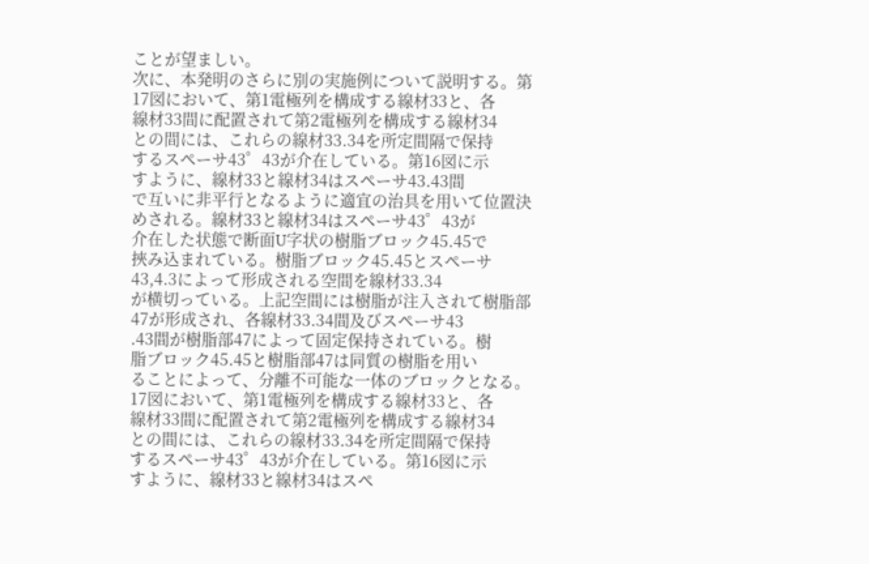ことが望ましい。
次に、本発明のさらに別の実施例について説明する。第
17図において、第1電極列を構成する線材33と、各
線材33間に配置されて第2電極列を構成する線材34
との間には、これらの線材33.34を所定間隔で保持
するスペーサ43゜43が介在している。第16図に示
すように、線材33と線材34はスペーサ43.43間
で互いに非平行となるように適宜の治具を用いて位置決
めされる。線材33と線材34はスペーサ43゜43が
介在した状態で断面U字状の樹脂ブロック45.45で
挾み込まれている。樹脂ブロック45.45とスペーサ
43,4.3によって形成される空間を線材33.34
が横切っている。上記空間には樹脂が注入されて樹脂部
47が形成され、各線材33.34間及びスペーサ43
.43間が樹脂部47によって固定保持されている。樹
脂ブロック45.45と樹脂部47は同質の樹脂を用い
ることによって、分離不可能な一体のブロックとなる。
17図において、第1電極列を構成する線材33と、各
線材33間に配置されて第2電極列を構成する線材34
との間には、これらの線材33.34を所定間隔で保持
するスペーサ43゜43が介在している。第16図に示
すように、線材33と線材34はスペ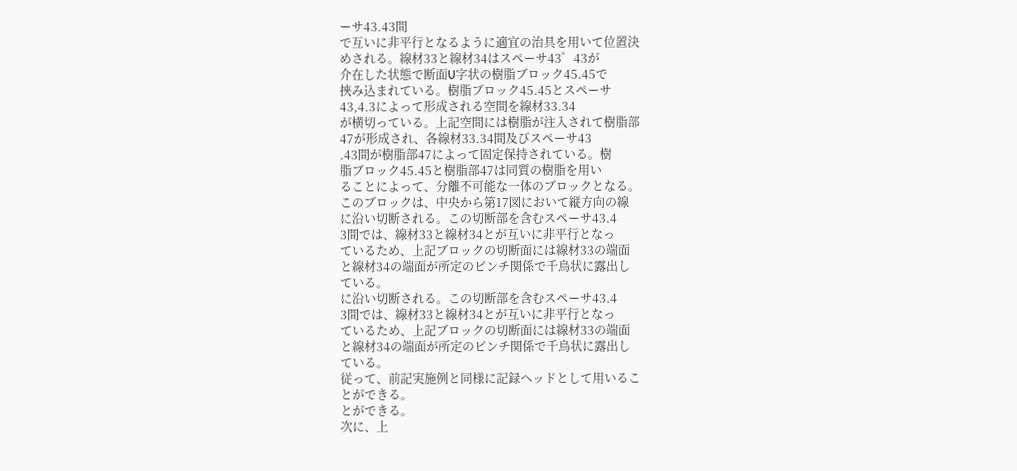ーサ43.43間
で互いに非平行となるように適宜の治具を用いて位置決
めされる。線材33と線材34はスペーサ43゜43が
介在した状態で断面U字状の樹脂ブロック45.45で
挾み込まれている。樹脂ブロック45.45とスペーサ
43,4.3によって形成される空間を線材33.34
が横切っている。上記空間には樹脂が注入されて樹脂部
47が形成され、各線材33.34間及びスペーサ43
.43間が樹脂部47によって固定保持されている。樹
脂ブロック45.45と樹脂部47は同質の樹脂を用い
ることによって、分離不可能な一体のブロックとなる。
このブロックは、中央から第17図において縦方向の線
に沿い切断される。この切断部を含むスペーサ43.4
3間では、線材33と線材34とが互いに非平行となっ
ているため、上記ブロックの切断面には線材33の端面
と線材34の端面が所定のピンチ関係で千鳥状に露出し
ている。
に沿い切断される。この切断部を含むスペーサ43.4
3間では、線材33と線材34とが互いに非平行となっ
ているため、上記ブロックの切断面には線材33の端面
と線材34の端面が所定のピンチ関係で千鳥状に露出し
ている。
従って、前記実施例と同様に記録ヘッドとして用いるこ
とができる。
とができる。
次に、上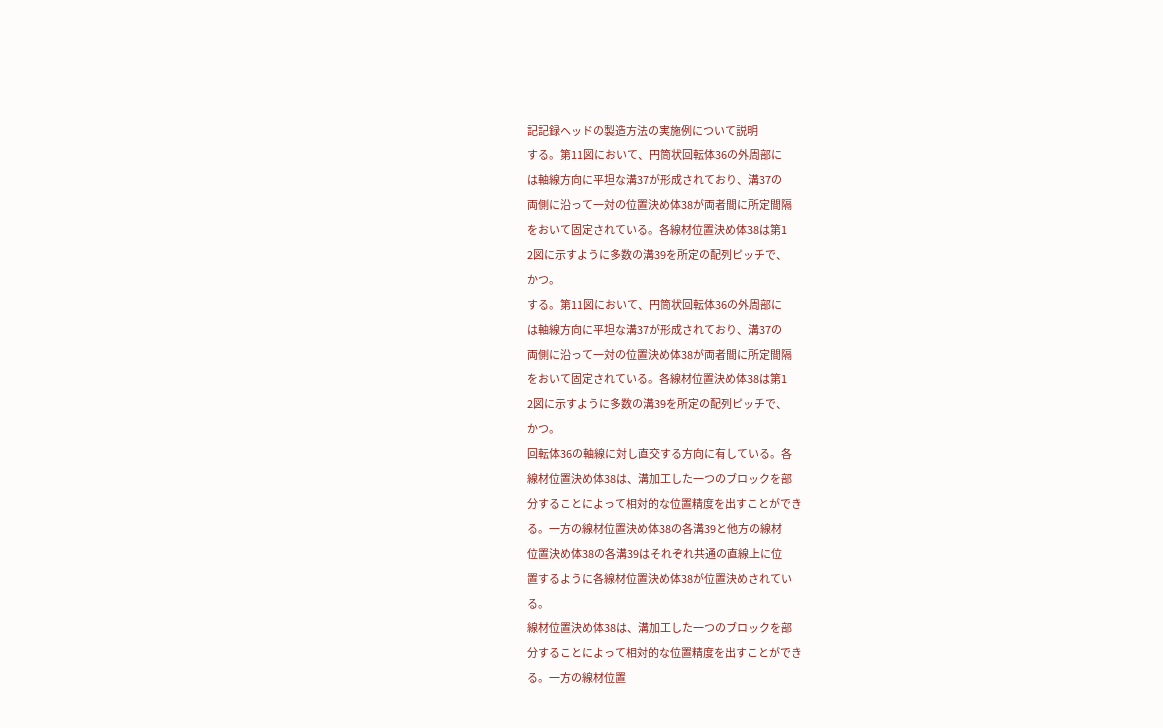記記録ヘッドの製造方法の実施例について説明
する。第11図において、円筒状回転体36の外周部に
は軸線方向に平坦な溝37が形成されており、溝37の
両側に沿って一対の位置決め体38が両者間に所定間隔
をおいて固定されている。各線材位置決め体38は第1
2図に示すように多数の溝39を所定の配列ピッチで、
かつ。
する。第11図において、円筒状回転体36の外周部に
は軸線方向に平坦な溝37が形成されており、溝37の
両側に沿って一対の位置決め体38が両者間に所定間隔
をおいて固定されている。各線材位置決め体38は第1
2図に示すように多数の溝39を所定の配列ピッチで、
かつ。
回転体36の軸線に対し直交する方向に有している。各
線材位置決め体38は、溝加工した一つのブロックを部
分することによって相対的な位置精度を出すことができ
る。一方の線材位置決め体38の各溝39と他方の線材
位置決め体38の各溝39はそれぞれ共通の直線上に位
置するように各線材位置決め体38が位置決めされてい
る。
線材位置決め体38は、溝加工した一つのブロックを部
分することによって相対的な位置精度を出すことができ
る。一方の線材位置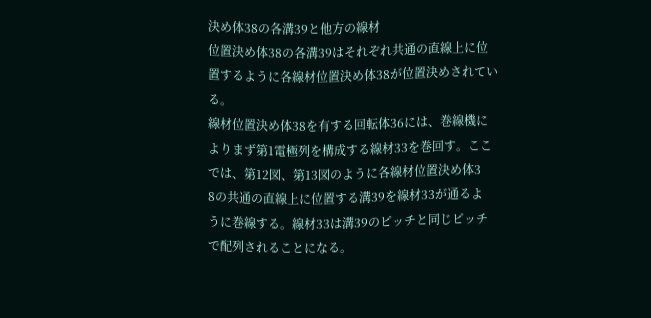決め体38の各溝39と他方の線材
位置決め体38の各溝39はそれぞれ共通の直線上に位
置するように各線材位置決め体38が位置決めされてい
る。
線材位置決め体38を有する回転体36には、巻線機に
よりまず第1電極列を構成する線材33を巻回す。ここ
では、第12図、第13図のように各線材位置決め体3
8の共通の直線上に位置する溝39を線材33が通るよ
うに巻線する。線材33は溝39のピッチと同じピッチ
で配列されることになる。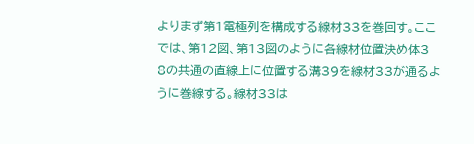よりまず第1電極列を構成する線材33を巻回す。ここ
では、第12図、第13図のように各線材位置決め体3
8の共通の直線上に位置する溝39を線材33が通るよ
うに巻線する。線材33は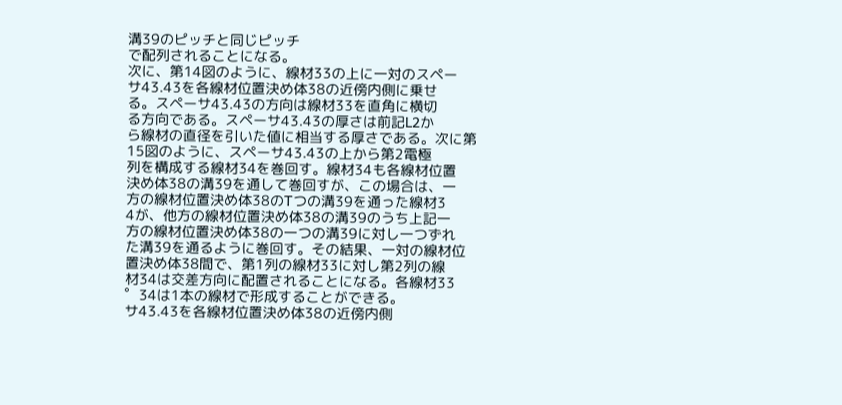溝39のピッチと同じピッチ
で配列されることになる。
次に、第14図のように、線材33の上に一対のスペー
サ43.43を各線材位置決め体38の近傍内側に乗せ
る。スペーサ43.43の方向は線材33を直角に横切
る方向である。スペーサ43.43の厚さは前記L2か
ら線材の直径を引いた値に相当する厚さである。次に第
15図のように、スペーサ43.43の上から第2電極
列を構成する線材34を巻回す。線材34も各線材位置
決め体38の溝39を通して巻回すが、この場合は、一
方の線材位置決め体38のTつの溝39を通った線材3
4が、他方の線材位置決め体38の溝39のうち上記一
方の線材位置決め体38の一つの溝39に対し一つずれ
た溝39を通るように巻回す。その結果、一対の線材位
置決め体38間で、第1列の線材33に対し第2列の線
材34は交差方向に配置されることになる。各線材33
゜34は1本の線材で形成することができる。
サ43.43を各線材位置決め体38の近傍内側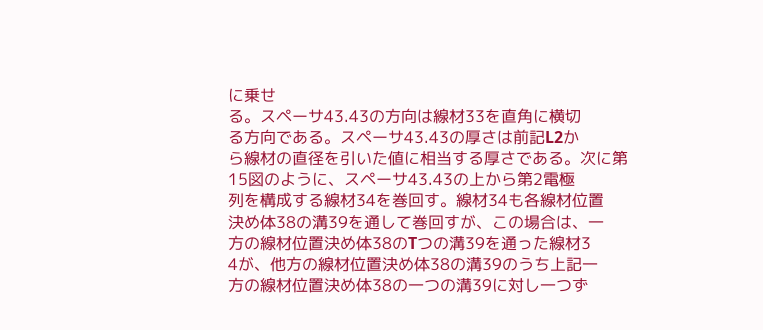に乗せ
る。スペーサ43.43の方向は線材33を直角に横切
る方向である。スペーサ43.43の厚さは前記L2か
ら線材の直径を引いた値に相当する厚さである。次に第
15図のように、スペーサ43.43の上から第2電極
列を構成する線材34を巻回す。線材34も各線材位置
決め体38の溝39を通して巻回すが、この場合は、一
方の線材位置決め体38のTつの溝39を通った線材3
4が、他方の線材位置決め体38の溝39のうち上記一
方の線材位置決め体38の一つの溝39に対し一つず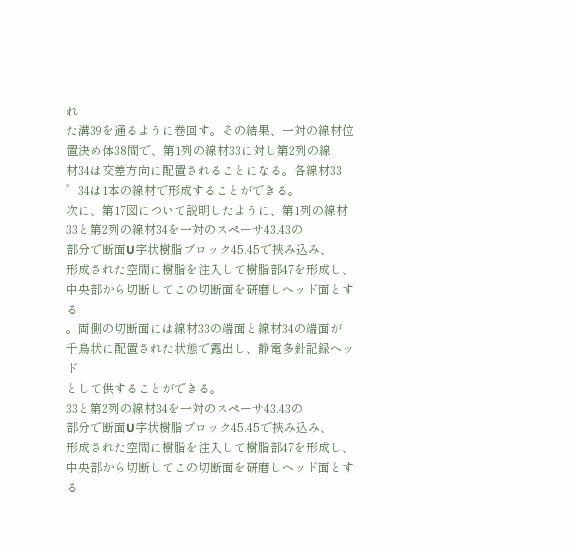れ
た溝39を通るように巻回す。その結果、一対の線材位
置決め体38間で、第1列の線材33に対し第2列の線
材34は交差方向に配置されることになる。各線材33
゜34は1本の線材で形成することができる。
次に、第17図について説明したように、第1列の線材
33と第2列の線材34を一対のスペーサ43.43の
部分で断面U字状樹脂ブロック45.45で挾み込み、
形成された空間に樹脂を注入して樹脂部47を形成し、
中央部から切断してこの切断面を研磨しヘッド面とする
。両側の切断面には線材33の端面と線材34の端面が
千鳥状に配置された状態で露出し、静電多針記録ヘッド
として供することができる。
33と第2列の線材34を一対のスペーサ43.43の
部分で断面U字状樹脂ブロック45.45で挾み込み、
形成された空間に樹脂を注入して樹脂部47を形成し、
中央部から切断してこの切断面を研磨しヘッド面とする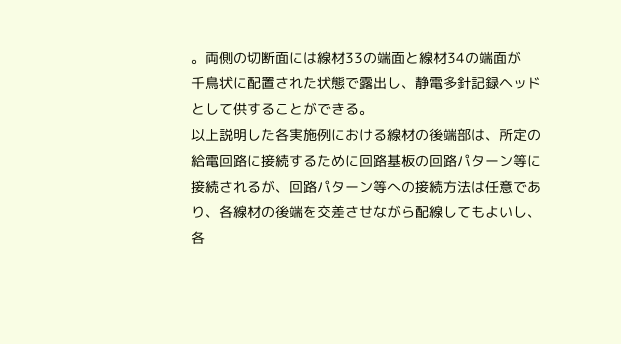。両側の切断面には線材33の端面と線材34の端面が
千鳥状に配置された状態で露出し、静電多針記録ヘッド
として供することができる。
以上説明した各実施例における線材の後端部は、所定の
給電回路に接続するために回路基板の回路パターン等に
接続されるが、回路パターン等への接続方法は任意であ
り、各線材の後端を交差させながら配線してもよいし、
各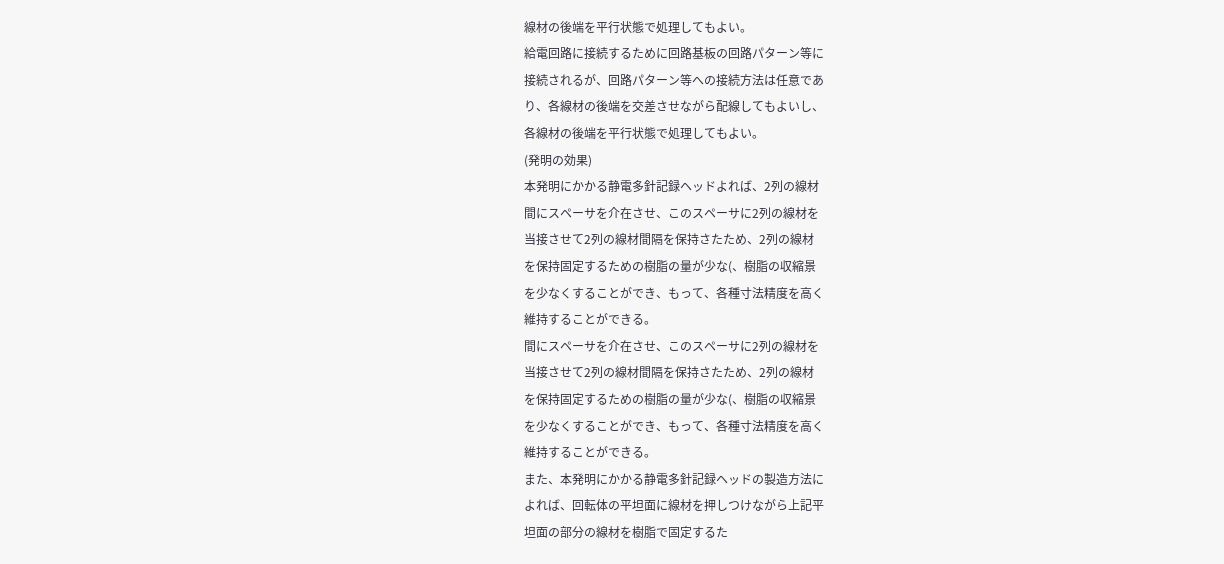線材の後端を平行状態で処理してもよい。
給電回路に接続するために回路基板の回路パターン等に
接続されるが、回路パターン等への接続方法は任意であ
り、各線材の後端を交差させながら配線してもよいし、
各線材の後端を平行状態で処理してもよい。
(発明の効果)
本発明にかかる静電多針記録ヘッドよれば、2列の線材
間にスペーサを介在させ、このスペーサに2列の線材を
当接させて2列の線材間隔を保持さたため、2列の線材
を保持固定するための樹脂の量が少な(、樹脂の収縮景
を少なくすることができ、もって、各種寸法精度を高く
維持することができる。
間にスペーサを介在させ、このスペーサに2列の線材を
当接させて2列の線材間隔を保持さたため、2列の線材
を保持固定するための樹脂の量が少な(、樹脂の収縮景
を少なくすることができ、もって、各種寸法精度を高く
維持することができる。
また、本発明にかかる静電多針記録ヘッドの製造方法に
よれば、回転体の平坦面に線材を押しつけながら上記平
坦面の部分の線材を樹脂で固定するた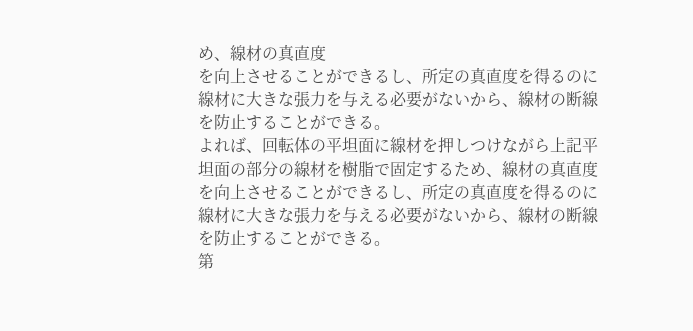め、線材の真直度
を向上させることができるし、所定の真直度を得るのに
線材に大きな張力を与える必要がないから、線材の断線
を防止することができる。
よれば、回転体の平坦面に線材を押しつけながら上記平
坦面の部分の線材を樹脂で固定するため、線材の真直度
を向上させることができるし、所定の真直度を得るのに
線材に大きな張力を与える必要がないから、線材の断線
を防止することができる。
第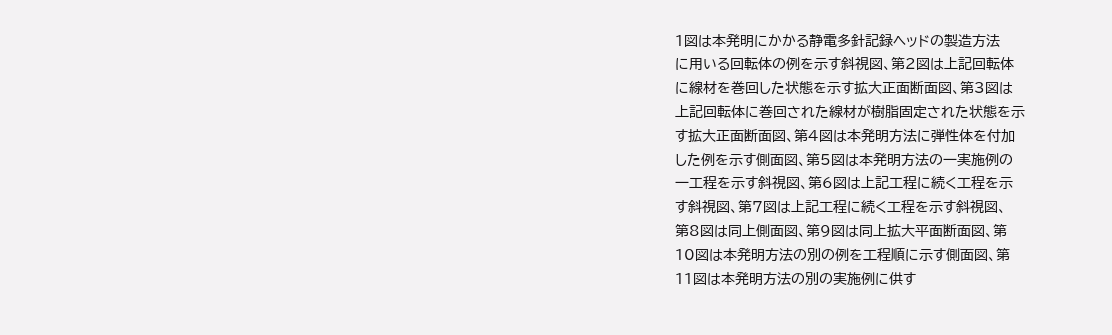1図は本発明にかかる静電多針記録ヘッドの製造方法
に用いる回転体の例を示す斜視図、第2図は上記回転体
に線材を巻回した状態を示す拡大正面断面図、第3図は
上記回転体に巻回された線材が樹脂固定された状態を示
す拡大正面断面図、第4図は本発明方法に弾性体を付加
した例を示す側面図、第5図は本発明方法の一実施例の
一工程を示す斜視図、第6図は上記工程に続く工程を示
す斜視図、第7図は上記工程に続く工程を示す斜視図、
第8図は同上側面図、第9図は同上拡大平面断面図、第
10図は本発明方法の別の例を工程順に示す側面図、第
11図は本発明方法の別の実施例に供す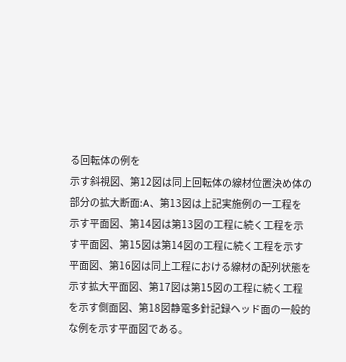る回転体の例を
示す斜視図、第12図は同上回転体の線材位置決め体の
部分の拡大断面:A、第13図は上記実施例の一工程を
示す平面図、第14図は第13図の工程に続く工程を示
す平面図、第15図は第14図の工程に続く工程を示す
平面図、第16図は同上工程における線材の配列状態を
示す拡大平面図、第17図は第15図の工程に続く工程
を示す側面図、第18図静電多針記録ヘッド面の一般的
な例を示す平面図である。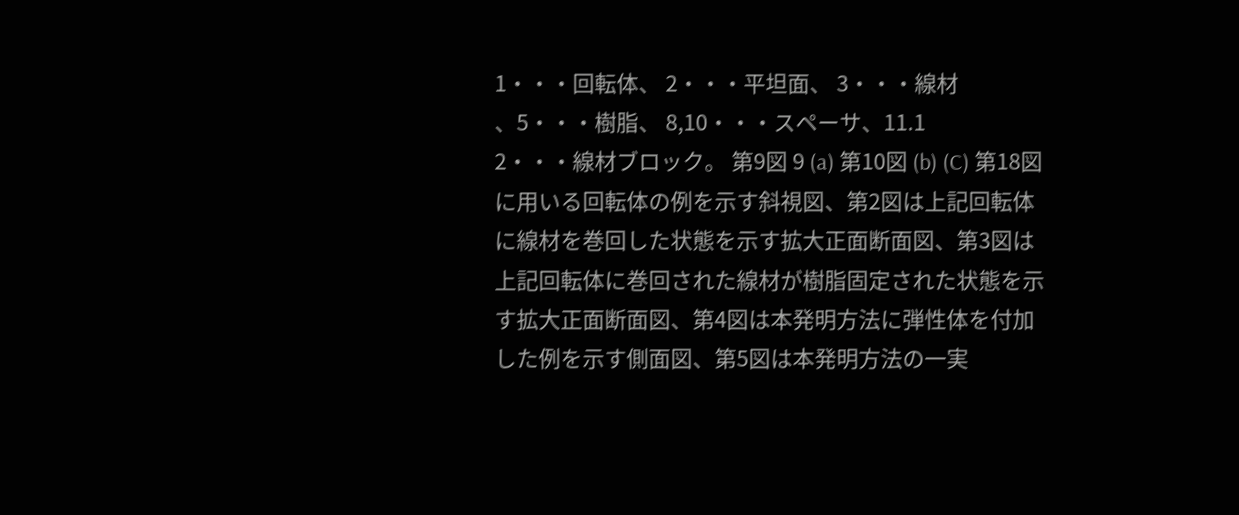1・・・回転体、 2・・・平坦面、 3・・・線材
、5・・・樹脂、 8,10・・・スペーサ、11.1
2・・・線材ブロック。 第9図 9 (a) 第10図 (b) (C) 第18図
に用いる回転体の例を示す斜視図、第2図は上記回転体
に線材を巻回した状態を示す拡大正面断面図、第3図は
上記回転体に巻回された線材が樹脂固定された状態を示
す拡大正面断面図、第4図は本発明方法に弾性体を付加
した例を示す側面図、第5図は本発明方法の一実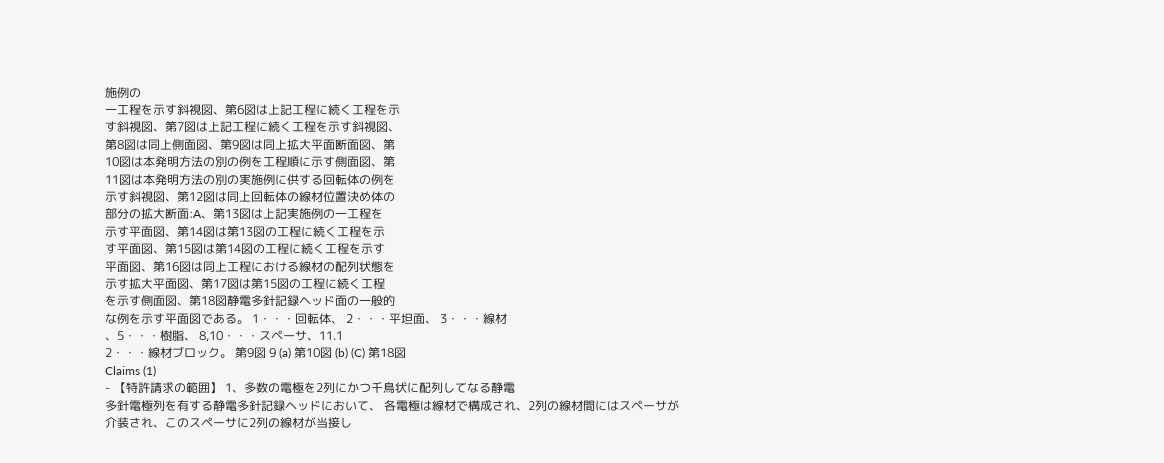施例の
一工程を示す斜視図、第6図は上記工程に続く工程を示
す斜視図、第7図は上記工程に続く工程を示す斜視図、
第8図は同上側面図、第9図は同上拡大平面断面図、第
10図は本発明方法の別の例を工程順に示す側面図、第
11図は本発明方法の別の実施例に供する回転体の例を
示す斜視図、第12図は同上回転体の線材位置決め体の
部分の拡大断面:A、第13図は上記実施例の一工程を
示す平面図、第14図は第13図の工程に続く工程を示
す平面図、第15図は第14図の工程に続く工程を示す
平面図、第16図は同上工程における線材の配列状態を
示す拡大平面図、第17図は第15図の工程に続く工程
を示す側面図、第18図静電多針記録ヘッド面の一般的
な例を示す平面図である。 1・・・回転体、 2・・・平坦面、 3・・・線材
、5・・・樹脂、 8,10・・・スペーサ、11.1
2・・・線材ブロック。 第9図 9 (a) 第10図 (b) (C) 第18図
Claims (1)
- 【特許請求の範囲】 1、多数の電極を2列にかつ千鳥状に配列してなる静電
多針電極列を有する静電多針記録ヘッドにおいて、 各電極は線材で構成され、2列の線材間にはスペーサが
介装され、このスペーサに2列の線材が当接し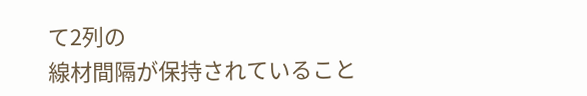て2列の
線材間隔が保持されていること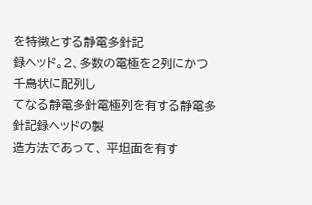を特徴とする静電多針記
録ヘッド。2、多数の電極を2列にかつ千鳥状に配列し
てなる静電多針電極列を有する静電多針記録ヘッドの製
造方法であって、 平坦面を有す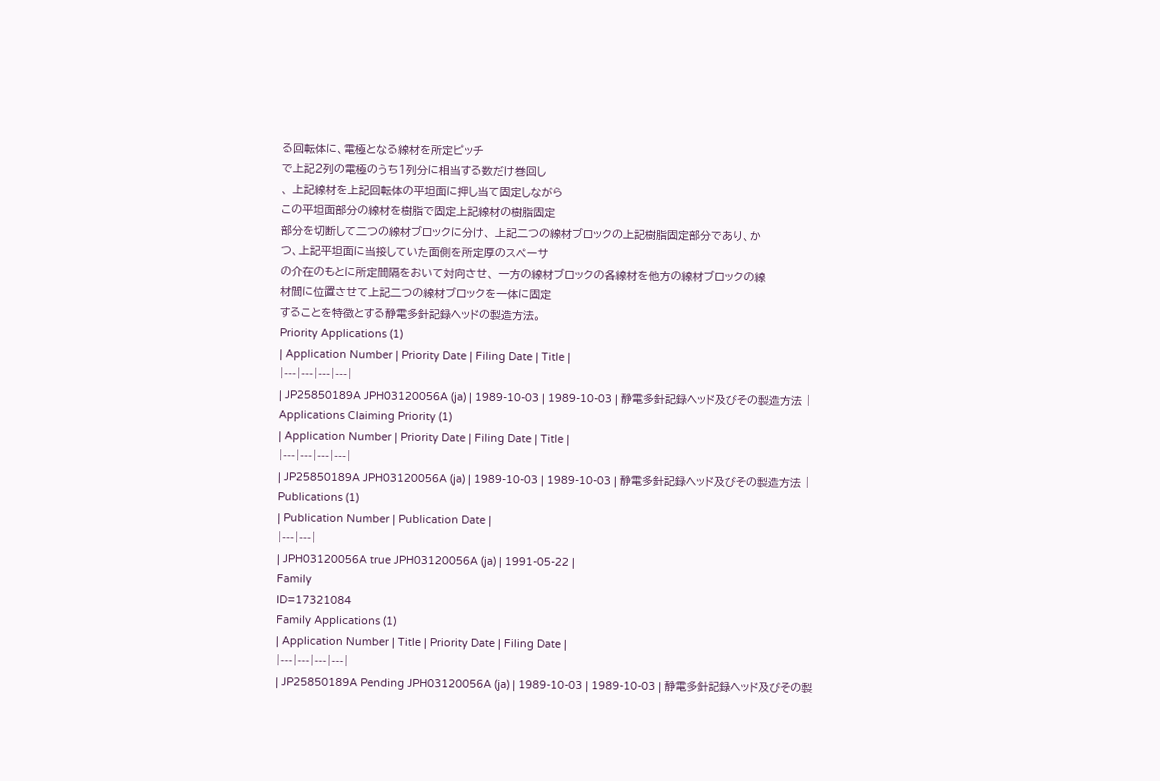る回転体に、電極となる線材を所定ピッチ
で上記2列の電極のうち1列分に相当する数だけ巻回し
、 上記線材を上記回転体の平坦面に押し当て固定しながら
この平坦面部分の線材を樹脂で固定上記線材の樹脂固定
部分を切断して二つの線材ブロックに分け、 上記二つの線材ブロックの上記樹脂固定部分であり、か
つ、上記平坦面に当接していた面側を所定厚のスペーサ
の介在のもとに所定間隔をおいて対向させ、 一方の線材ブロックの各線材を他方の線材ブロックの線
材間に位置させて上記二つの線材ブロックを一体に固定
することを特徴とする静電多針記録ヘッドの製造方法。
Priority Applications (1)
| Application Number | Priority Date | Filing Date | Title |
|---|---|---|---|
| JP25850189A JPH03120056A (ja) | 1989-10-03 | 1989-10-03 | 静電多針記録ヘッド及びその製造方法 |
Applications Claiming Priority (1)
| Application Number | Priority Date | Filing Date | Title |
|---|---|---|---|
| JP25850189A JPH03120056A (ja) | 1989-10-03 | 1989-10-03 | 静電多針記録ヘッド及びその製造方法 |
Publications (1)
| Publication Number | Publication Date |
|---|---|
| JPH03120056A true JPH03120056A (ja) | 1991-05-22 |
Family
ID=17321084
Family Applications (1)
| Application Number | Title | Priority Date | Filing Date |
|---|---|---|---|
| JP25850189A Pending JPH03120056A (ja) | 1989-10-03 | 1989-10-03 | 静電多針記録ヘッド及びその製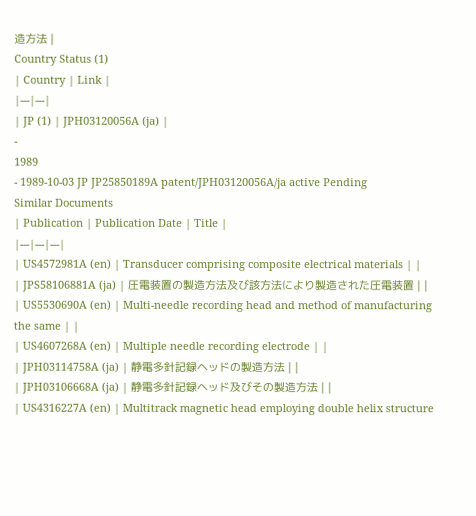造方法 |
Country Status (1)
| Country | Link |
|---|---|
| JP (1) | JPH03120056A (ja) |
-
1989
- 1989-10-03 JP JP25850189A patent/JPH03120056A/ja active Pending
Similar Documents
| Publication | Publication Date | Title |
|---|---|---|
| US4572981A (en) | Transducer comprising composite electrical materials | |
| JPS58106881A (ja) | 圧電装置の製造方法及び該方法により製造された圧電装置 | |
| US5530690A (en) | Multi-needle recording head and method of manufacturing the same | |
| US4607268A (en) | Multiple needle recording electrode | |
| JPH03114758A (ja) | 静電多針記録ヘッドの製造方法 | |
| JPH03106668A (ja) | 静電多針記録ヘッド及びその製造方法 | |
| US4316227A (en) | Multitrack magnetic head employing double helix structure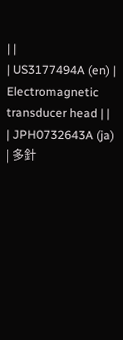| |
| US3177494A (en) | Electromagnetic transducer head | |
| JPH0732643A (ja) | 多針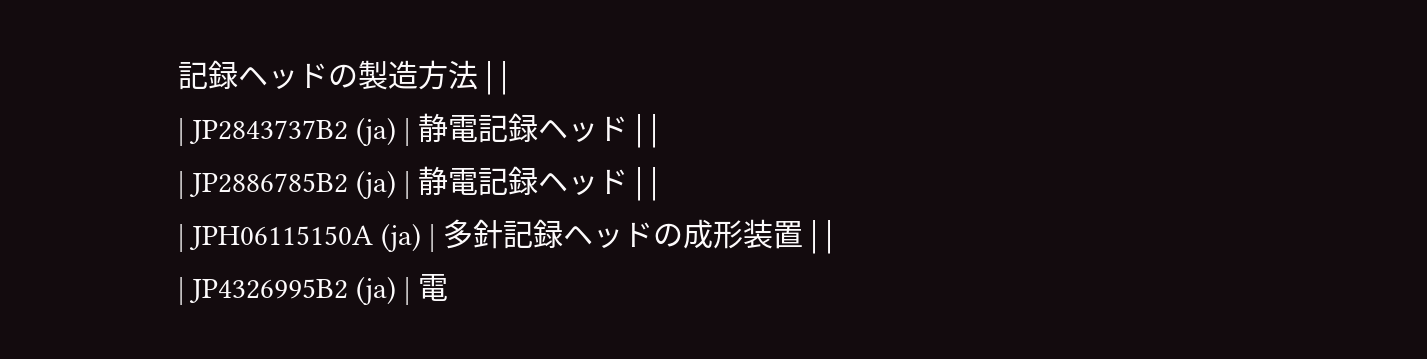記録ヘッドの製造方法 | |
| JP2843737B2 (ja) | 静電記録ヘッド | |
| JP2886785B2 (ja) | 静電記録ヘッド | |
| JPH06115150A (ja) | 多針記録ヘッドの成形装置 | |
| JP4326995B2 (ja) | 電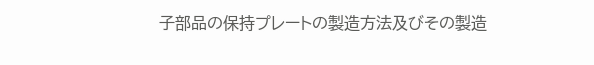子部品の保持プレートの製造方法及びその製造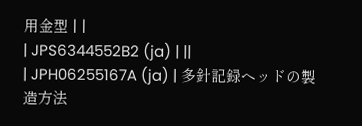用金型 | |
| JPS6344552B2 (ja) | ||
| JPH06255167A (ja) | 多針記録ヘッドの製造方法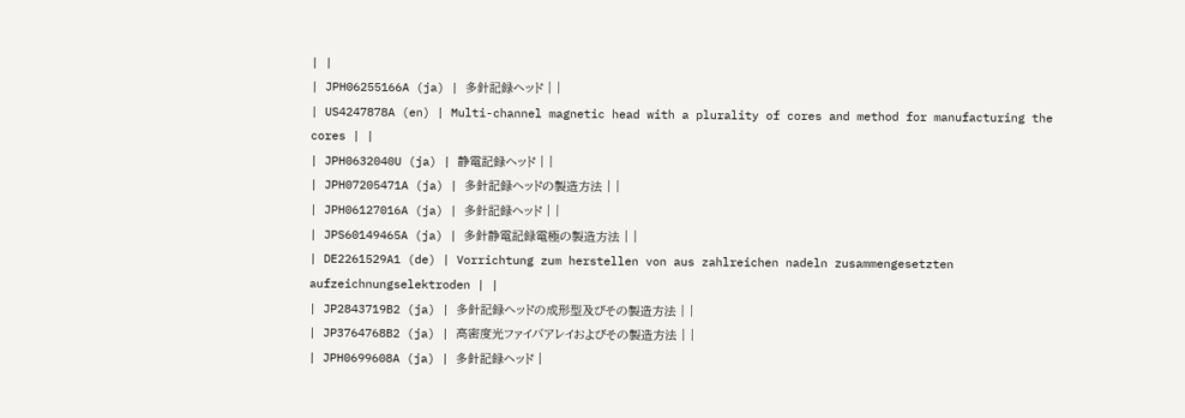| |
| JPH06255166A (ja) | 多針記録ヘッド | |
| US4247878A (en) | Multi-channel magnetic head with a plurality of cores and method for manufacturing the cores | |
| JPH0632040U (ja) | 静電記録ヘッド | |
| JPH07205471A (ja) | 多針記録ヘッドの製造方法 | |
| JPH06127016A (ja) | 多針記録ヘッド | |
| JPS60149465A (ja) | 多針静電記録電極の製造方法 | |
| DE2261529A1 (de) | Vorrichtung zum herstellen von aus zahlreichen nadeln zusammengesetzten aufzeichnungselektroden | |
| JP2843719B2 (ja) | 多針記録ヘッドの成形型及びその製造方法 | |
| JP3764768B2 (ja) | 高密度光ファイバアレイおよびその製造方法 | |
| JPH0699608A (ja) | 多針記録ヘッド |